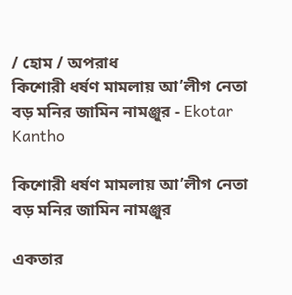/ হোম / অপরাধ
কিশোরী ধর্ষণ মামলায় আ’লীগ নেতা বড় মনির জামিন নামঞ্জুর - Ekotar Kantho

কিশোরী ধর্ষণ মামলায় আ’লীগ নেতা বড় মনির জামিন নামঞ্জুর

একতার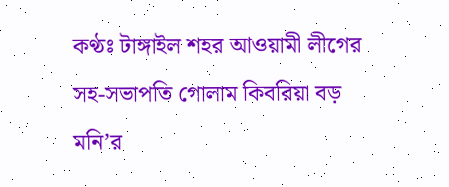কণ্ঠঃ টাঙ্গাইল শহর আওয়ামী লীগের সহ-সভাপতি গোলাম কিবরিয়া বড় মনি’র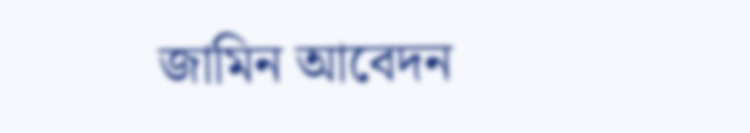জামিন আবেদন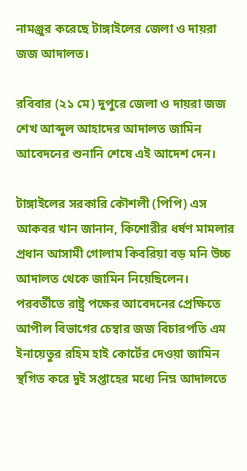নামঞ্জুর করেছে টাঙ্গাইলের জেলা ও দায়রা জজ আদালত।

রবিবার (২১ মে) দুপুরে জেলা ও দায়রা জজ শেখ আব্দুল আহাদের আদালত জামিন আবেদনের শুনানি শেষে এই আদেশ দেন।

টাঙ্গাইলের সরকা‌রি কৌশলী (পি‌পি) এস আকবর খান জানান, কি‌শোরীর ধর্ষণ মামলার প্রধান আসামী গোলাম কিবরিয়া বড় ম‌নি উচ্চ আদালত থেকে জামিন নিয়েছিলেন। পরবর্তীতে রাষ্ট্র পক্ষের আবেদনের প্রেক্ষিতে আপীল বিভাগের চেম্বার জজ বিচারপতি এম ইনায়েতুর রহিম হাই কোর্টের দেওয়া জামিন স্থগিত করে দুই সপ্তাহের মধ্যে নিম্ন আদালতে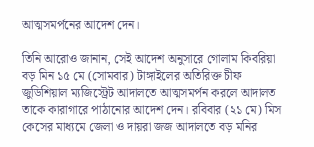আত্মসমর্পনের আদেশ দেন।

তিনি আরোও জানান, সেই আদেশ অনুসারে গোলাম কিবরিয়া বড় মিন ১৫ মে (সোমবার) টাঙ্গাইলের অতিরিক্ত চীফ জুডিশিয়াল ম্যজিস্ট্রেট আদালতে আত্মসমর্পন করলে আদালত তাকে কারাগারে পাঠানোর আদেশ দেন। রবিবার (২১ মে) মিস কেসের মাধ্যমে জেলা ও দায়রা জজ আদালতে বড় মনির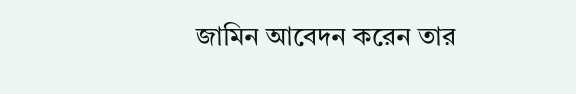জামিন আবেদন করেন তার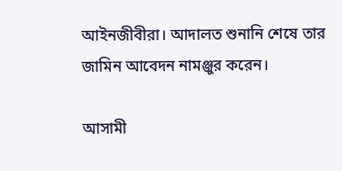আইনজীবীরা। আদালত শুনানি শেষে তার জামিন আবেদন নামঞ্জুর করেন।

আসামী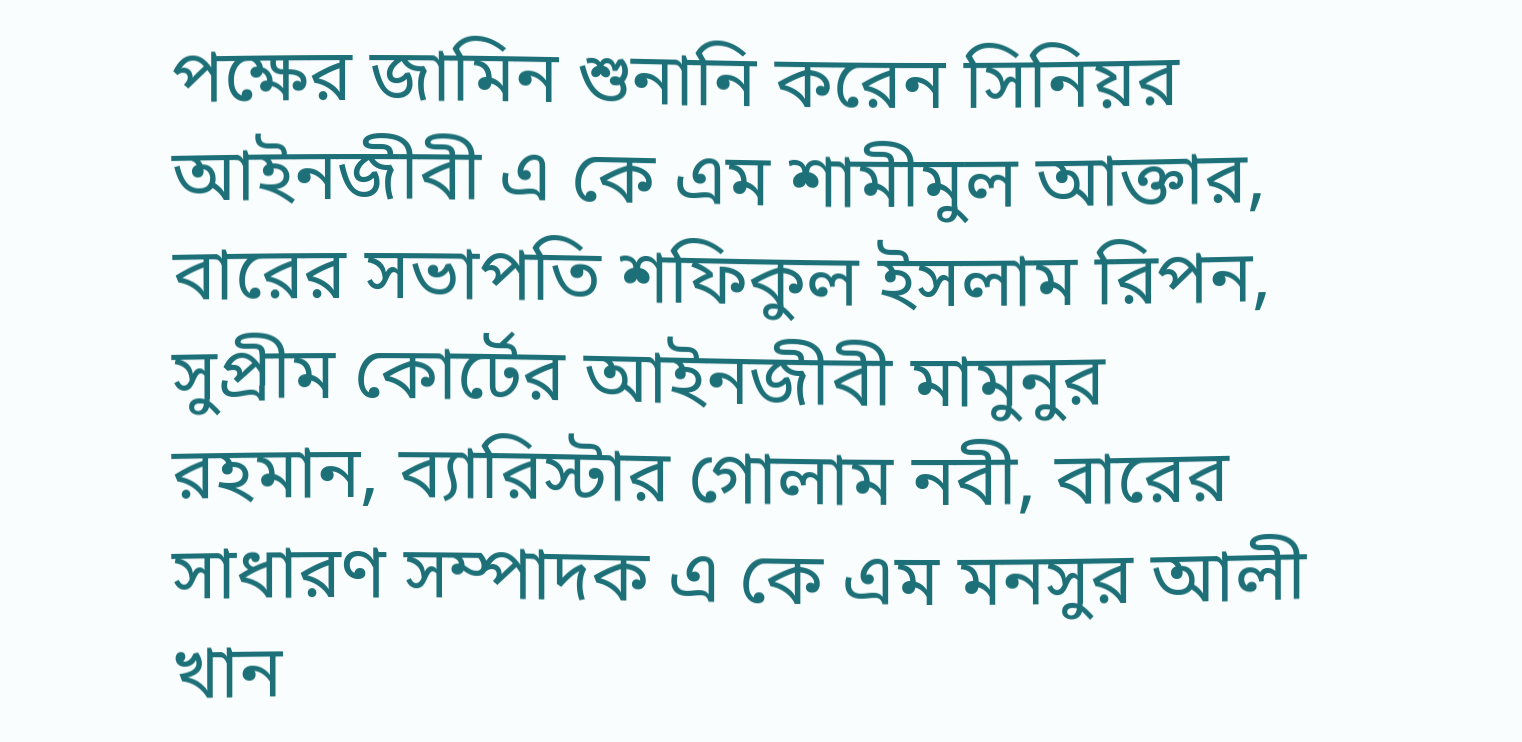পক্ষের জামিন শুনানি করেন সিনিয়র আইনজীবী এ কে এম শামীমুল আক্তার, বারের সভাপতি শফিকুল ইসলাম রিপন, সুপ্রীম কোর্টের আইনজীবী মামুনুর রহমান, ব্যারিস্টার গোলাম নবী, বারের সাধারণ সম্পাদক এ কে এম মনসুর আলী খান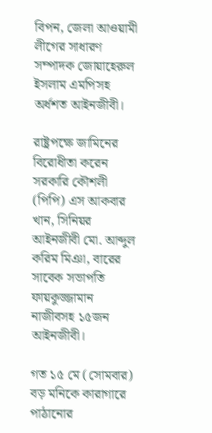বিপন, জেলা আওয়ামী লীগের সাধারণ সম্পাদক জোয়াহেরুল ইসলাম এমপিসহ অর্ধশত আইনজীবী।

রাষ্ট্রপক্ষে জামিনের বিরোধীতা করেন সরকারি কৌশলী (পিপি) এস আকবার খান, সিনিয়র আইনজীবী মো. আব্দুল করিম মিঞা, বারের সাবেক সভাপতি ফায়কুজ্জামান নাজীবসহ ১৫জন আইনজীবী।

গত ১৫ মে (সোমবার) বড় মনিকে কারাগারে পাঠানোর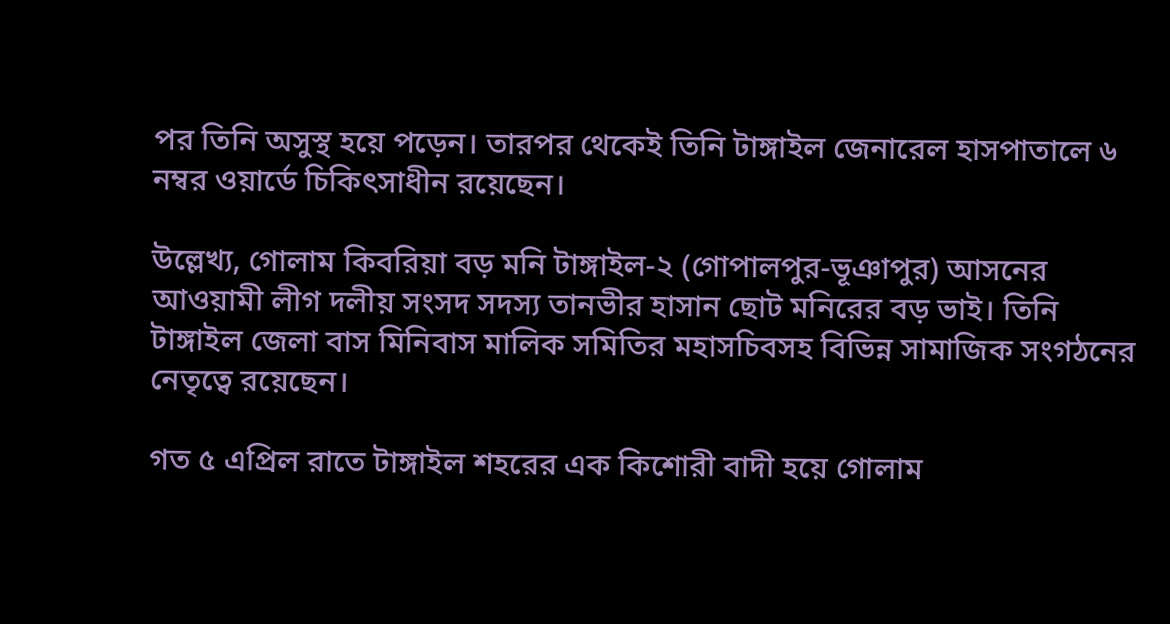পর তিনি অসুস্থ হয়ে পড়েন। তারপর থেকেই তিনি টাঙ্গাইল জেনারেল হাসপাতালে ৬ নম্বর ওয়ার্ডে চিকিৎসাধীন রয়েছেন।

উল্লেখ্য, গোলাম কিবরিয়া বড় মনি টাঙ্গাইল-২ (গোপালপুর-ভূঞাপুর) আসনের আওয়ামী লীগ দলীয় সংসদ সদস্য তানভীর হাসান ছোট মনিরের বড় ভাই। তিনি টাঙ্গাইল জেলা বাস মিনিবাস মালিক সমিতির মহাসচিবসহ বিভিন্ন সামাজিক সংগঠনের নেতৃত্বে রয়েছেন।

গত ৫ এপ্রিল রাতে টাঙ্গাইল শহরের এক কিশোরী বাদী হয়ে গোলাম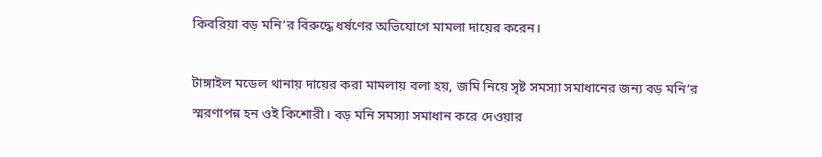কিবরিয়া বড় মনি’র বিরুদ্ধে ধর্ষণের অভিযোগে মামলা দায়ের করেন।

টাঙ্গাইল মডেল থানায় দায়ের করা মামলায় বলা হয়, জমি নিয়ে সৃষ্ট সমস্যা সমাধানের জন্য বড় মনি’র স্মরণাপন্ন হন ওই কিশোরী। বড় মনি সমস্যা সমাধান করে দেওয়ার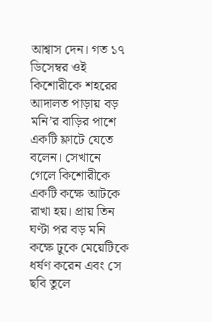আশ্বাস দেন। গত ১৭ ডিসেম্বর ওই কিশোরীকে শহরের আদালত পাড়ায় বড় মনি’র বাড়ির পাশে একটি ফ্লাটে যেতে বলেন। সেখানে গেলে কিশোরীকে একটি কক্ষে আটকে রাখা হয়। প্রায় তিন ঘণ্টা পর বড় মনি কক্ষে ঢুকে মেয়েটিকে ধর্ষণ করেন এবং সে ছবি তুলে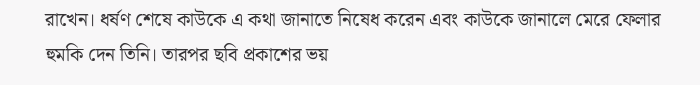রাখেন। ধর্ষণ শেষে কাউকে এ কথা জানাতে নিষেধ করেন এবং কাউকে জানালে মেরে ফেলার হুমকি দেন তিনি। তারপর ছবি প্রকাশের ভয়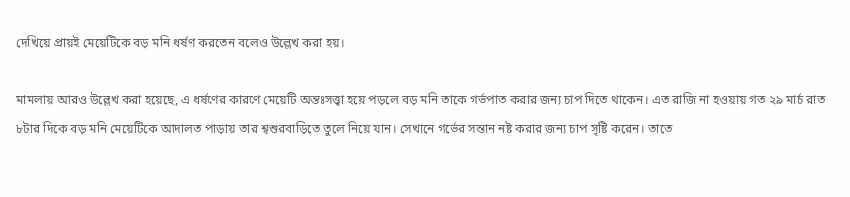দেখিয়ে প্রায়ই মেয়েটিকে বড় মনি ধর্ষণ করতেন বলেও উল্লেখ করা হয়।

মামলায় আরও উল্লেখ করা হয়েছে, এ ধর্ষণের কারণে মেয়েটি অন্তঃসত্ত্বা হয়ে পড়লে বড় মনি তাকে গর্ভপাত করার জন্য চাপ দিতে থাকেন। এত রাজি না হওয়ায় গত ২৯ মার্চ রাত ৮টার দিকে বড় মনি মেয়েটিকে আদালত পাড়ায় তার শ্বশুরবাড়িতে তুলে নিয়ে যান। সেখানে গর্ভের সন্তান নষ্ট করার জন্য চাপ সৃষ্টি করেন। তাতে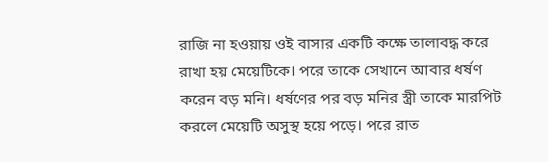রাজি না হওয়ায় ওই বাসার একটি কক্ষে তালাবদ্ধ করে রাখা হয় মেয়েটিকে। পরে তাকে সেখানে আবার ধর্ষণ করেন বড় মনি। ধর্ষণের পর বড় মনির স্ত্রী তাকে মারপিট করলে মেয়েটি অসুস্থ হয়ে পড়ে। পরে রাত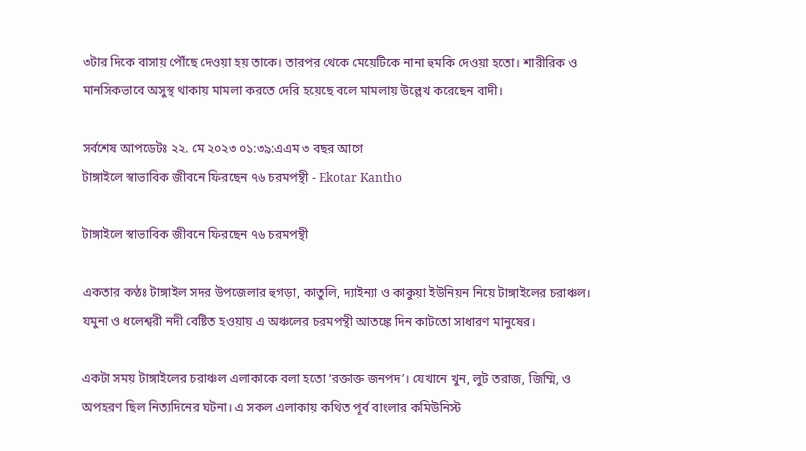৩টার দিকে বাসায় পৌঁছে দেওয়া হয় তাকে। তারপর থেকে মেয়েটিকে নানা হুমকি দেওয়া হতো। শারীরিক ও মানসিকভাবে অসুস্থ থাকায় মামলা করতে দেরি হয়েছে বলে মামলায় উল্লেখ করেছেন বাদী।

সর্বশেষ আপডেটঃ ২২. মে ২০২৩ ০১:৩৯:এএম ৩ বছর আগে
টাঙ্গাইলে স্বাভাবিক জীবনে ফিরছেন ৭৬ চরমপন্থী - Ekotar Kantho

টাঙ্গাইলে স্বাভাবিক জীবনে ফিরছেন ৭৬ চরমপন্থী

একতার কণ্ঠঃ টাঙ্গাইল সদর উপজেলার হুগড়া, কাতুলি, দ্যাইন্যা ও কাকুয়া ইউনিয়ন নিয়ে টাঙ্গাইলের চরাঞ্চল। যমুনা ও ধলেশ্বরী নদী বেষ্টিত হওয়ায় এ অঞ্চলের চরমপন্থী আতঙ্কে দিন কাটতো সাধারণ মানুষের।

একটা সময় টাঙ্গাইলের চরাঞ্চল এলাকাকে বলা হতো ‘রক্তাক্ত জনপদ’। যেখানে খুন, লুট তরাজ, জিম্মি, ও অপহরণ ছিল নিত্যদিনের ঘটনা। এ সকল এলাকায় কথিত পূর্ব বাংলার কমিউনিস্ট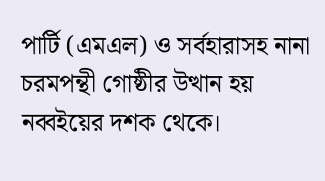পার্টি (এমএল) ও সর্বহারাসহ নানা চরমপন্থী গোষ্ঠীর উত্থান হয় নব্বইয়ের দশক থেকে।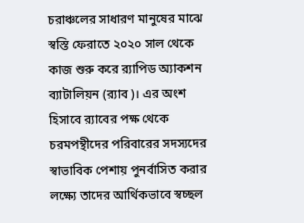চরাঞ্চলের সাধারণ মানুষের মাঝে স্বস্তি ফেরাতে ২০২০ সাল থেকে কাজ শুরু করে র‌্যাপিড অ্যাকশন ব্যাটালিয়ন (র‌্যাব)। এর অংশ হিসাবে র‌্যাবের পক্ষ থেকে চরমপন্থীদের পরিবারের সদস্যদের স্বাভাবিক পেশায় পুনর্বাসিত করার লক্ষ্যে তাদের আর্থিকভাবে স্বচ্ছল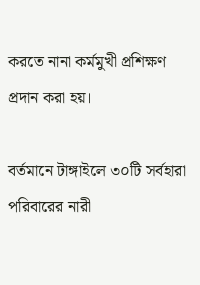করতে নানা কর্মমুখী প্রশিক্ষণ প্রদান করা হয়।

বর্তমানে টাঙ্গাইলে ৩০টি সর্বহারা পরিবারের নারী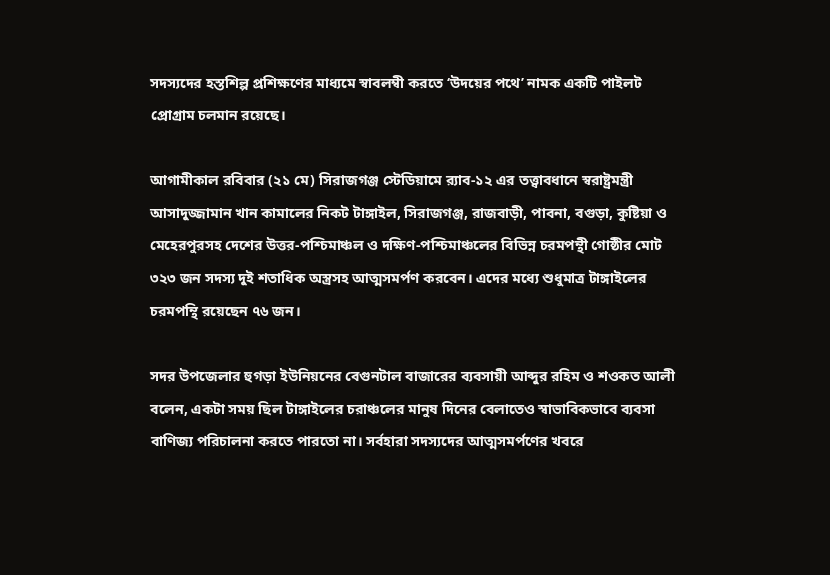সদস্যদের হস্তশিল্প প্রশিক্ষণের মাধ্যমে স্বাবলম্বী করতে ‘উদয়ের পথে’ নামক একটি পাইলট প্রোগ্রাম চলমান রয়েছে।

আগামীকাল রবিবার (২১ মে) সিরাজগঞ্জ স্টেডিয়ামে র‌্যাব-১২ এর তত্ত্বাবধানে স্বরাষ্ট্রমন্ত্রী আসাদুজ্জামান খান কামালের নিকট টাঙ্গাইল, সিরাজগঞ্জ, রাজবাড়ী, পাবনা, বগুড়া, কুষ্টিয়া ও মেহেরপুরসহ দেশের উত্তর-পশ্চিমাঞ্চল ও দক্ষিণ-পশ্চিমাঞ্চলের বিভিন্ন চরমপন্থী গোষ্ঠীর মোট ৩২৩ জন সদস্য দুই শতাধিক অস্ত্রসহ আত্মসমর্পণ করবেন। এদের মধ্যে শুধুমাত্র টাঙ্গাইলের চরমপন্থি রয়েছেন ৭৬ জন।

সদর উপজেলার হুগড়া ইউনিয়নের বেগুনটাল বাজারের ব্যবসায়ী আব্দুর রহিম ও শওকত আলী বলেন, একটা সময় ছিল টাঙ্গাইলের চরাঞ্চলের মানুষ দিনের বেলাতেও স্বাভাবিকভাবে ব্যবসা বাণিজ্য পরিচালনা করতে পারতো না। সর্বহারা সদস্যদের আত্মসমর্পণের খবরে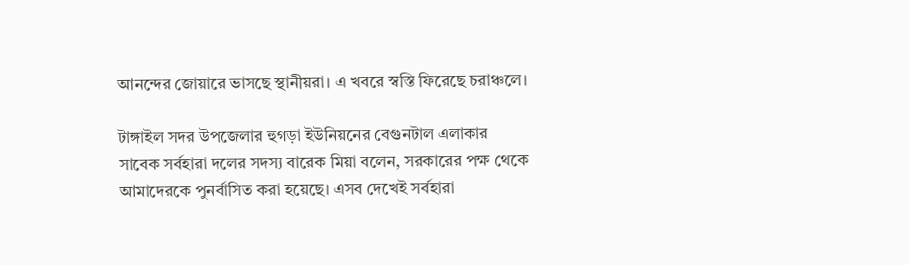আনন্দের জোয়ারে ভাসছে স্থানীয়রা। এ খবরে স্বস্তি ফিরেছে চরাঞ্চলে।

টাঙ্গাইল সদর উপজেলার হুগড়া ইউনিয়নের বেগুনটাল এলাকার সাবেক সর্বহারা দলের সদস্য বারেক মিয়া বলেন, সরকারের পক্ষ থেকে আমাদেরকে পুনর্বাসিত করা হয়েছে। এসব দেখেই সর্বহারা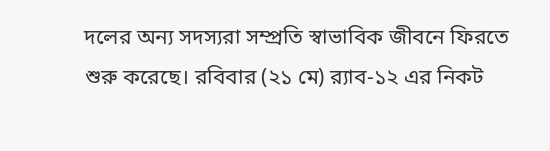দলের অন্য সদস্যরা সম্প্রতি স্বাভাবিক জীবনে ফিরতে শুরু করেছে। রবিবার (২১ মে) র‌্যাব-১২ এর নিকট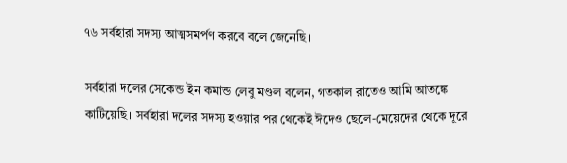৭৬ সর্বহারা সদস্য আত্মসমর্পণ করবে বলে জেনেছি।

সর্বহারা দলের সেকেন্ড ইন কমান্ড লেবু মণ্ডল বলেন, গতকাল রাতেও আমি আতঙ্কে কাটিয়েছি। সর্বহারা দলের সদস্য হওয়ার পর থেকেই ঈদেও ছেলে-মেয়েদের থেকে দূরে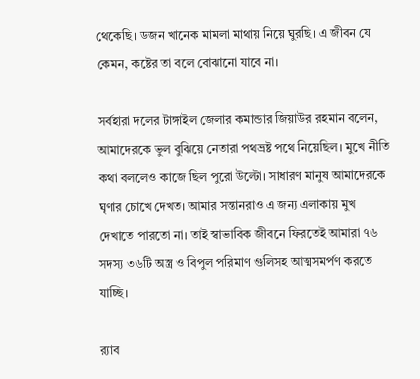থেকেছি। ডজন খানেক মামলা মাথায় নিয়ে ঘুরছি। এ জীবন যে কেমন, কষ্টের তা বলে বোঝানো যাবে না।

সর্বহারা দলের টাঙ্গাইল জেলার কমান্ডার জিয়াউর রহমান বলেন, আমাদেরকে ভুল বুঝিয়ে নেতারা পথভ্রষ্ট পথে নিয়েছিল। মুখে নীতি কথা বললেও কাজে ছিল পুরো উল্টো। সাধারণ মানুষ আমাদেরকে ঘৃণার চোখে দেখত। আমার সন্তানরাও এ জন্য এলাকায় মুখ দেখাতে পারতো না। তাই স্বাভাবিক জীবনে ফিরতেই আমারা ৭৬ সদস্য ৩৬টি অস্ত্র ও বিপুল পরিমাণ গুলিসহ আত্মসমর্পণ করতে যাচ্ছি।

র‌্যাব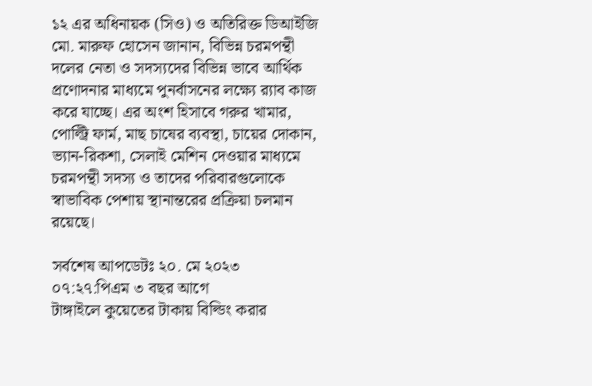১২ এর অধিনায়ক (সিও) ও অতিরিক্ত ডিআইজি মো. মারুফ হোসেন জানান, বিভিন্ন চরমপন্থী দলের নেতা ও সদস্যদের বিভিন্ন ভাবে আর্থিক প্রণোদনার মাধ্যমে পুনর্বাসনের লক্ষ্যে র‌্যাব কাজ করে যাচ্ছে। এর অংশ হিসাবে গরুর খামার, পোল্ট্রি ফার্ম, মাছ চাষের ব্যবস্থা, চায়ের দোকান, ভ্যান-রিকশা, সেলাই মেশিন দেওয়ার মাধ্যমে চরমপন্থী সদস্য ও তাদের পরিবারগুলোকে স্বাভাবিক পেশায় স্থানান্তরের প্রক্রিয়া চলমান রয়েছে।

সর্বশেষ আপডেটঃ ২০. মে ২০২৩ ০৭:২৭:পিএম ৩ বছর আগে
টাঙ্গাইলে কুয়েতের টাকায় বিল্ডিং করার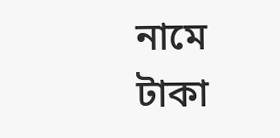নামে টাকা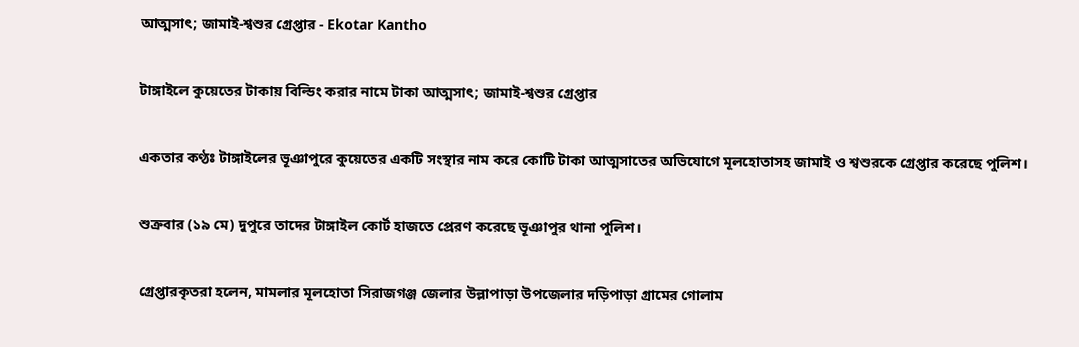আত্মসাৎ; জামাই-শ্বশুর গ্রেপ্তার - Ekotar Kantho

টাঙ্গাইলে কুয়েতের টাকায় বিল্ডিং করার নামে টাকা আত্মসাৎ; জামাই-শ্বশুর গ্রেপ্তার

একতার কণ্ঠঃ টাঙ্গাইলের ভূঞাপুরে কুয়েতের একটি সংস্থার নাম করে কোটি টাকা আত্মসাতের অভিযোগে মূলহোতাসহ জামাই ও শ্বশুরকে গ্রেপ্তার করেছে পুলিশ।

শুক্রবার (১৯ মে) দুপুরে তাদের টাঙ্গাইল কোর্ট হাজতে প্রেরণ করেছে ভূঞাপুর থানা পুলিশ।

গ্রেপ্তারকৃতরা হলেন, মামলার মূলহোতা সিরাজগঞ্জ জেলার উল্লাপাড়া উপজেলার দড়িপাড়া গ্রামের গোলাম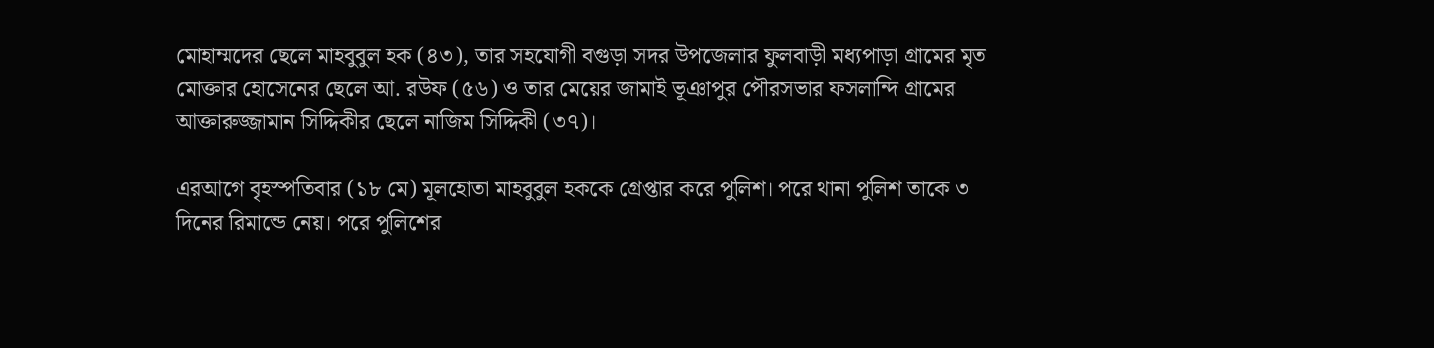মোহাম্মদের ছেলে মাহবুবুল হক (৪৩), তার সহযোগী বগুড়া সদর উপজেলার ফুলবাড়ী মধ্যপাড়া গ্রামের মৃত মোক্তার হোসেনের ছেলে আ. রউফ (৫৬) ও তার মেয়ের জামাই ভূঞাপুর পৌরসভার ফসলান্দি গ্রামের আক্তারুজ্জামান সিদ্দিকীর ছেলে নাজিম সিদ্দিকী (৩৭)।

এরআগে বৃহস্পতিবার (১৮ মে) মূলহোতা মাহবুবুল হককে গ্রেপ্তার করে পুলিশ। পরে থানা পুলিশ তাকে ৩ দিনের রিমান্ডে নেয়। পরে পুলিশের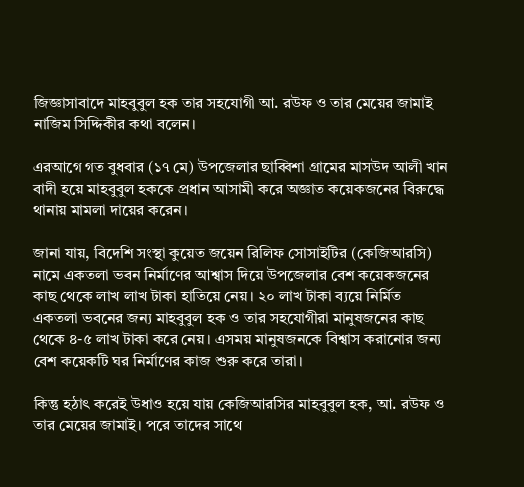জিজ্ঞাসাবাদে মাহবুবুল হক তার সহযোগী আ. রউফ ও তার মেয়ের জামাই নাজিম সিদ্দিকীর কথা বলেন।

এরআগে গত বুধবার (১৭ মে) উপজেলার ছাব্বিশা গ্রামের মাসউদ আলী খান বাদী হয়ে মাহবুবুল হককে প্রধান আসামী করে অজ্ঞাত কয়েকজনের বিরুদ্ধে থানায় মামলা দায়ের করেন।

জানা যায়, বিদেশি সংস্থা কুয়েত জয়েন রিলিফ সোসাইটির (কেজিআরসি) নামে একতলা ভবন নির্মাণের আশ্বাস দিয়ে উপজেলার বেশ কয়েকজনের কাছ থেকে লাখ লাখ টাকা হাতিয়ে নেয়। ২০ লাখ টাকা ব্যয়ে নির্মিত একতলা ভবনের জন্য মাহবুবুল হক ও তার সহযোগীরা মানুষজনের কাছ থেকে ৪-৫ লাখ টাকা করে নেয়। এসময় মানুষজনকে বিশ্বাস করানোর জন্য বেশ কয়েকটি ঘর নির্মাণের কাজ শুরু করে তারা।

কিন্তু হঠাৎ করেই উধাও হয়ে যায় কেজিআরসির মাহবুবুল হক, আ. রউফ ও তার মেয়ের জামাই। পরে তাদের সাথে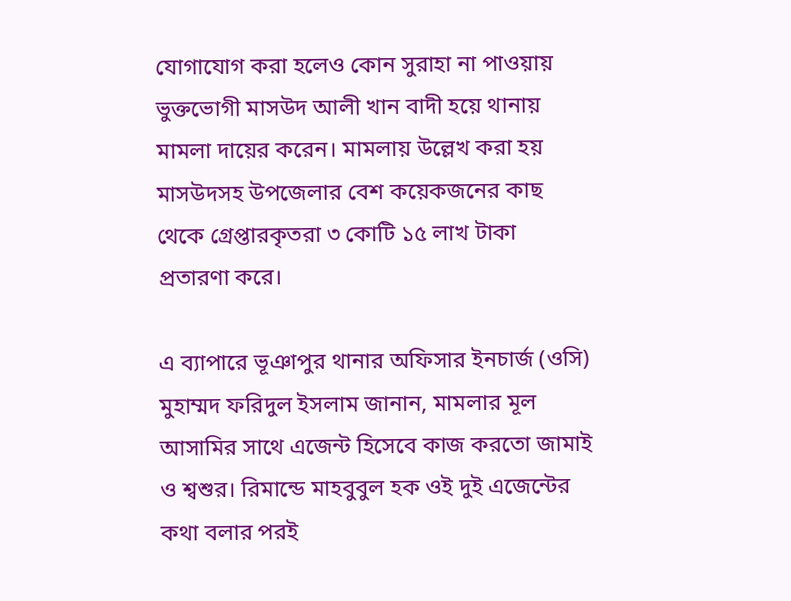যোগাযোগ করা হলেও কোন সুরাহা না পাওয়ায় ভুক্তভোগী মাসউদ আলী খান বাদী হয়ে থানায় মামলা দায়ের করেন। মামলায় উল্লেখ করা হয় মাসউদসহ উপজেলার বেশ কয়েকজনের কাছ থেকে গ্রেপ্তারকৃতরা ৩ কোটি ১৫ লাখ টাকা প্রতারণা করে।

এ ব্যাপারে ভূঞাপুর থানার অফিসার ইনচার্জ (ওসি) মুহাম্মদ ফরিদুল ইসলাম জানান, মামলার মূল আসামির সাথে এজেন্ট হিসেবে কাজ করতো জামাই ও শ্বশুর। রিমান্ডে মাহবুবুল হক ওই দুই এজেন্টের কথা বলার পরই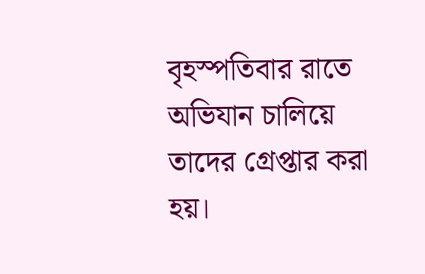বৃহস্পতিবার রাতে অভিযান চালিয়ে তাদের গ্রেপ্তার করা হয়।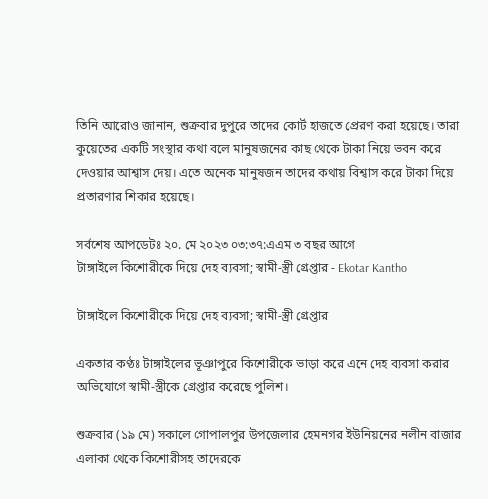তিনি আরোও জানান, শুক্রবার দুপুরে তাদের কোর্ট হাজতে প্রেরণ করা হয়েছে। তারা কুয়েতের একটি সংস্থার কথা বলে মানুষজনের কাছ থেকে টাকা নিয়ে ভবন করে দেওয়ার আশ্বাস দেয়। এতে অনেক মানুষজন তাদের কথায় বিশ্বাস করে টাকা দিয়ে প্রতারণার শিকার হয়েছে।

সর্বশেষ আপডেটঃ ২০. মে ২০২৩ ০৩:৩৭:এএম ৩ বছর আগে
টাঙ্গাইলে কিশোরীকে দিয়ে দেহ ব্যবসা; স্বামী-স্ত্রী গ্রেপ্তার - Ekotar Kantho

টাঙ্গাইলে কিশোরীকে দিয়ে দেহ ব্যবসা; স্বামী-স্ত্রী গ্রেপ্তার

একতার কণ্ঠঃ টাঙ্গাইলের ভূঞাপুরে কিশোরীকে ভাড়া করে এনে দেহ ব্যবসা করার অভিযোগে স্বামী-স্ত্রীকে গ্রেপ্তার করেছে পুলিশ।

শুক্রবার (১৯ মে) সকালে গোপালপুর উপজেলার হেমনগর ইউনিয়নের নলীন বাজার এলাকা থেকে কিশোরীসহ তাদেরকে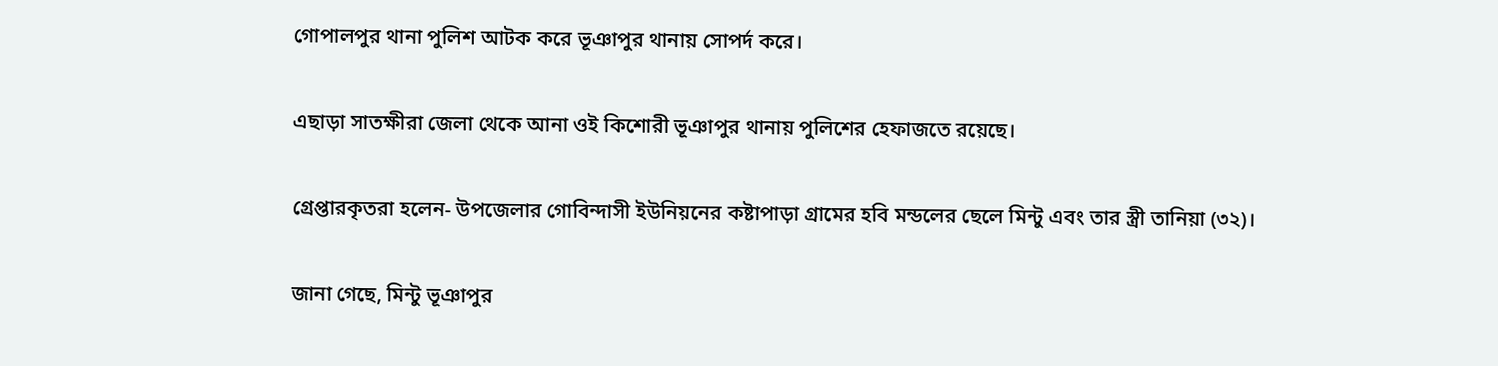গোপালপুর থানা পুলিশ আটক করে ভূঞাপুর থানায় সোপর্দ করে।

এছাড়া সাতক্ষীরা জেলা থেকে আনা ওই কিশোরী ভূঞাপুর থানায় পুলিশের হেফাজতে রয়েছে।

গ্রেপ্তারকৃতরা হলেন- উপজেলার গোবিন্দাসী ইউনিয়নের কষ্টাপাড়া গ্রামের হবি মন্ডলের ছেলে মিন্টু এবং তার স্ত্রী তানিয়া (৩২)।

জানা গেছে, মিন্টু ভূঞাপুর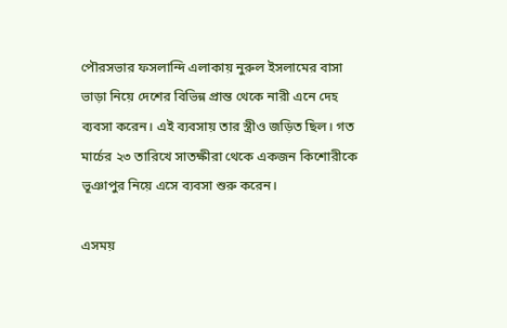পৌরসভার ফসলান্দি এলাকায় নুরুল ইসলামের বাসা ভাড়া নিয়ে দেশের বিভিন্ন প্রান্ত থেকে নারী এনে দেহ ব্যবসা করেন। এই ব্যবসায় তার স্ত্রীও জড়িত ছিল। গত মার্চের ২৩ তারিখে সাতক্ষীরা থেকে একজন কিশোরীকে ভূঞাপুর নিয়ে এসে ব্যবসা শুরু করেন।

এসময়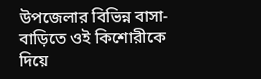উপজেলার বিভিন্ন বাসা-বাড়িতে ওই কিশোরীকে দিয়ে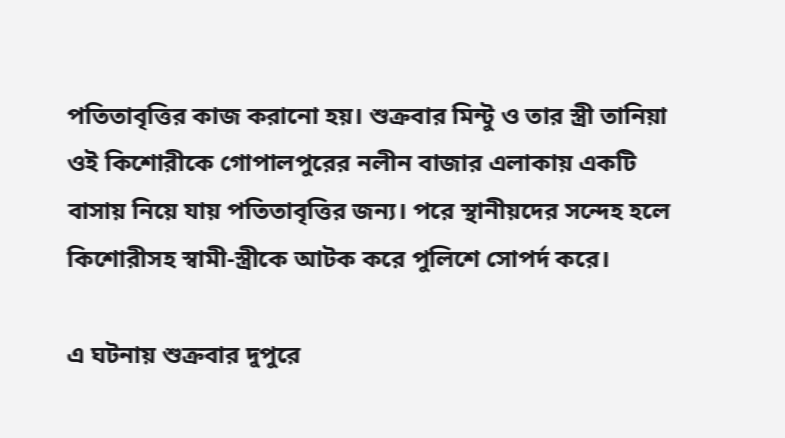পতিতাবৃত্তির কাজ করানো হয়। শুক্রবার মিন্টু ও তার স্ত্রী তানিয়া ওই কিশোরীকে গোপালপুরের নলীন বাজার এলাকায় একটি বাসায় নিয়ে যায় পতিতাবৃত্তির জন্য। পরে স্থানীয়দের সন্দেহ হলে কিশোরীসহ স্বামী-স্ত্রীকে আটক করে পুলিশে সোপর্দ করে।

এ ঘটনায় শুক্রবার দুপুরে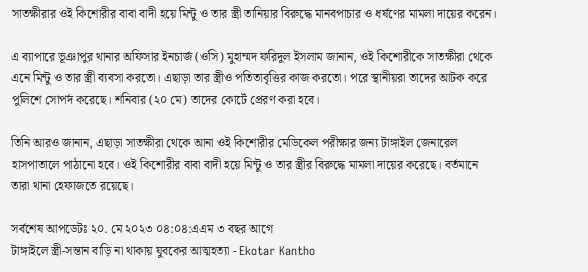সাতক্ষীরার ওই কিশোরীর বাবা বাদী হয়ে মিন্টু ও তার স্ত্রী তানিয়ার বিরুদ্ধে মানবপাচার ও ধর্ষণের মামলা দায়ের করেন।

এ ব্যাপারে ভূঞাপুর থানার অফিসার ইনচার্জ (ওসি) মুহাম্মদ ফরিদুল ইসলাম জানান, ওই কিশোরীকে সাতক্ষীরা থেকে এনে মিন্টু ও তার স্ত্রী ব্যবসা করতো। এছাড়া তার স্ত্রীও পতিতাবৃত্তির কাজ করতো। পরে স্থানীয়রা তাদের আটক করে পুলিশে সোপর্দ করেছে। শনিবার (২০ মে) তাদের কোর্টে প্রেরণ করা হবে।

তিনি আরও জানান, এছাড়া সাতক্ষীরা থেকে আনা ওই কিশোরীর মেডিকেল পরীক্ষার জন্য টাঙ্গাইল জেনারেল হাসপাতালে পাঠানো হবে। ওই কিশোরীর বাবা বাদী হয়ে মিন্টু ও তার স্ত্রীর বিরুদ্ধে মামলা দায়ের করেছে। বর্তমানে তারা থানা হেফাজতে রয়েছে।

সর্বশেষ আপডেটঃ ২০. মে ২০২৩ ০৪:০৪:এএম ৩ বছর আগে
টাঙ্গাইলে স্ত্রী-সন্তান বাড়ি না থাকায় যুবকের আত্মহত্যা - Ekotar Kantho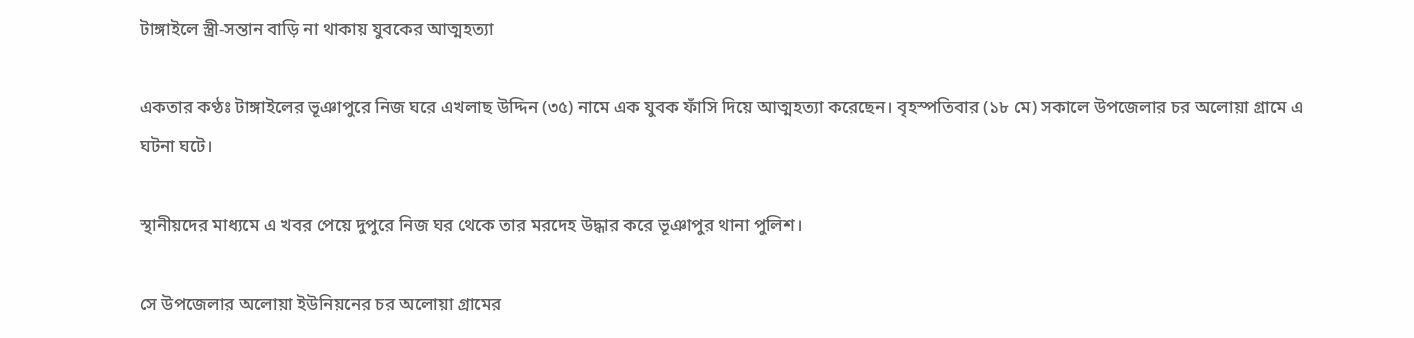টাঙ্গাইলে স্ত্রী-সন্তান বাড়ি না থাকায় যুবকের আত্মহত্যা

একতার কণ্ঠঃ টাঙ্গাইলের ভূঞাপুরে নিজ ঘরে এখলাছ উদ্দিন (৩৫) নামে এক যুবক ফাঁসি দিয়ে আত্মহত্যা করেছেন। বৃহস্পতিবার (১৮ মে) সকালে উপজেলার চর অলোয়া গ্রামে এ ঘটনা ঘটে।

স্থানীয়দের মাধ্যমে এ খবর পেয়ে দুপুরে নিজ ঘর থেকে তার মরদেহ উদ্ধার করে ভূঞাপুর থানা পুলিশ।

সে উপজেলার অলোয়া ইউনিয়নের চর অলোয়া গ্রামের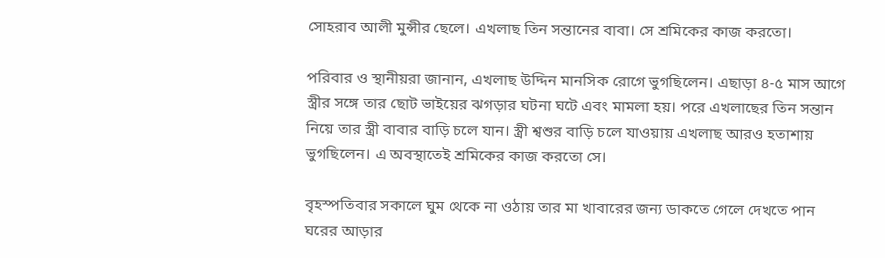সোহরাব আলী মুন্সীর ছেলে। এখলাছ তিন সন্তানের বাবা। সে শ্রমিকের কাজ করতো।

পরিবার ও স্থানীয়রা জানান, এখলাছ উদ্দিন মানসিক রোগে ভুগছিলেন। এছাড়া ৪-৫ মাস আগে স্ত্রীর সঙ্গে তার ছোট ভাইয়ের ঝগড়ার ঘটনা ঘটে এবং মামলা হয়। পরে এখলাছের তিন সন্তান নিয়ে তার স্ত্রী বাবার বাড়ি চলে যান। স্ত্রী শ্বশুর বাড়ি চলে যাওয়ায় এখলাছ আরও হতাশায় ভুগছিলেন। এ অবস্থাতেই শ্রমিকের কাজ করতো সে।

বৃহস্পতিবার সকালে ঘুম থেকে না ওঠায় তার মা খাবারের জন্য ডাকতে গেলে দেখতে পান ঘরের আড়ার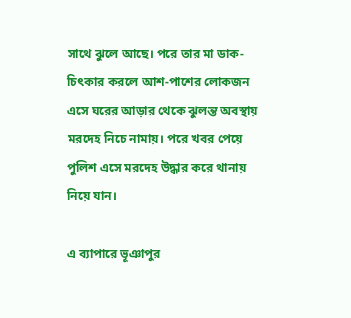সাথে ঝুলে আছে। পরে তার মা ডাক-চিৎকার করলে আশ-পাশের লোকজন এসে ঘরের আড়ার থেকে ঝুলন্ত অবস্থায় মরদেহ নিচে নামায়। পরে খবর পেয়ে পুলিশ এসে মরদেহ উদ্ধার করে থানায় নিয়ে যান।

এ ব্যাপারে ভূঞাপুর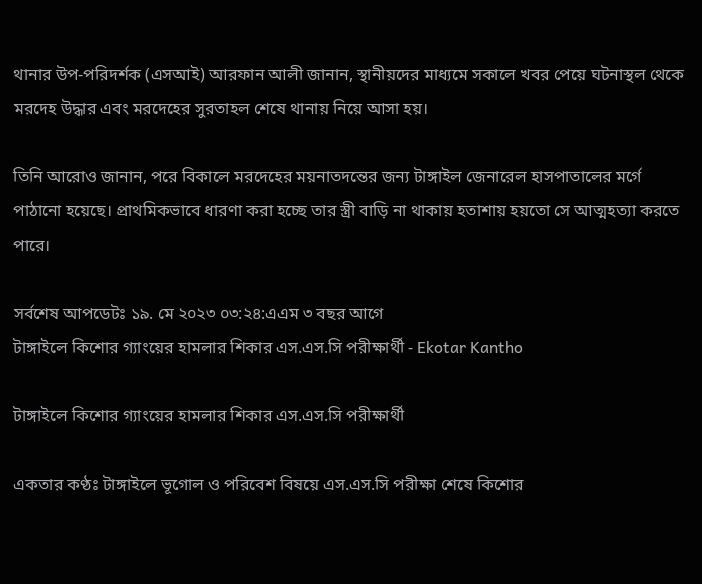থানার উপ-পরিদর্শক (এসআই) আরফান আলী জানান, স্থানীয়দের মাধ্যমে সকালে খবর পেয়ে ঘটনাস্থল থেকে মরদেহ উদ্ধার এবং মরদেহের সুরতাহল শেষে থানায় নিয়ে আসা হয়।

তিনি আরোও জানান, পরে বিকালে মরদেহের ময়নাতদন্তের জন্য টাঙ্গাইল জেনারেল হাসপাতালের মর্গে পাঠানো হয়েছে। প্রাথমিকভাবে ধারণা করা হচ্ছে তার স্ত্রী বাড়ি না থাকায় হতাশায় হয়তো সে আত্মহত্যা করতে পারে।

সর্বশেষ আপডেটঃ ১৯. মে ২০২৩ ০৩:২৪:এএম ৩ বছর আগে
টাঙ্গাইলে কিশোর গ্যাংয়ের হামলার শিকার এস.এস.সি পরীক্ষার্থী - Ekotar Kantho

টাঙ্গাইলে কিশোর গ্যাংয়ের হামলার শিকার এস.এস.সি পরীক্ষার্থী

একতার কণ্ঠঃ টাঙ্গাইলে ভূগোল ও পরিবেশ বিষয়ে এস.এস.সি পরীক্ষা শেষে কিশোর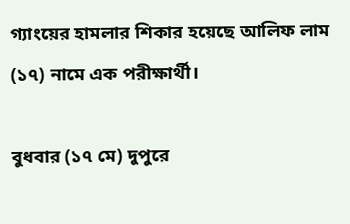গ্যাংয়ের হামলার শিকার হয়েছে আলিফ লাম (১৭) নামে এক পরীক্ষার্থী।

বুধবার (১৭ মে) দুপুরে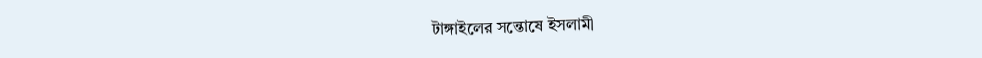টাঙ্গাইলের সন্তোষে ইসলামী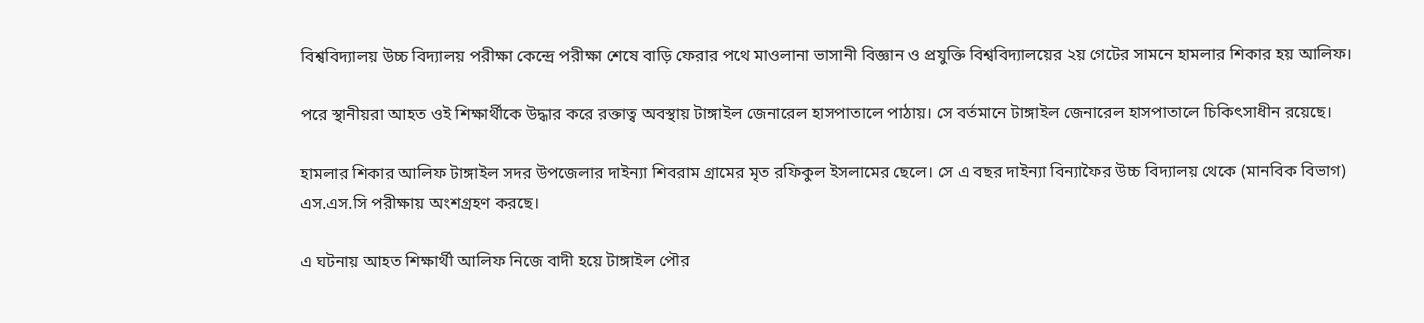বিশ্ববিদ্যালয় উচ্চ বিদ্যালয় পরীক্ষা কেন্দ্রে পরীক্ষা শেষে বাড়ি ফেরার পথে মাওলানা ভাসানী বিজ্ঞান ও প্রযুক্তি বিশ্ববিদ্যালয়ের ২য় গেটের সামনে হামলার শিকার হয় আলিফ।

পরে স্থানীয়রা আহত ওই শিক্ষার্থীকে উদ্ধার করে রক্তাত্ব অবস্থায় টাঙ্গাইল জেনারেল হাসপাতালে পাঠায়। সে বর্তমানে টাঙ্গাইল জেনারেল হাসপাতালে চিকিৎসাধীন রয়েছে।

হামলার শিকার আলিফ টাঙ্গাইল সদর উপজেলার দাইন্যা শিবরাম গ্রামের মৃত রফিকুল ইসলামের ছেলে। সে এ বছর দাইন্যা বিন্যাফৈর উচ্চ বিদ্যালয় থেকে (মানবিক বিভাগ) এস.এস.সি পরীক্ষায় অংশগ্রহণ করছে।

এ ঘটনায় আহত শিক্ষার্থী আলিফ নিজে বাদী হয়ে টাঙ্গাইল পৌর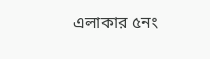এলাকার ৫নং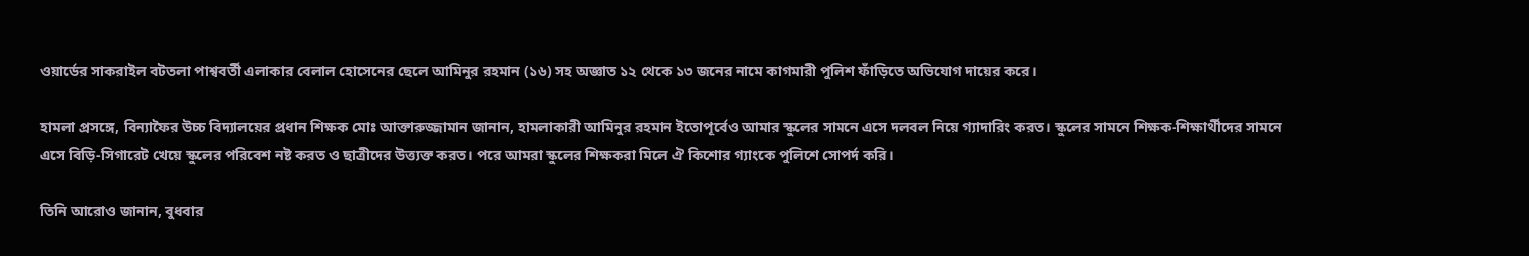ওয়ার্ডের সাকরাইল বটতলা পাশ্ববর্তী এলাকার বেলাল হোসেনের ছেলে আমিনুর রহমান (১৬) সহ অজ্ঞাত ১২ থেকে ১৩ জনের নামে কাগমারী পুলিশ ফাঁড়িতে অভিযোগ দায়ের করে।

হামলা প্রসঙ্গে, বিন্যাফৈর উচ্চ বিদ্যালয়ের প্রধান শিক্ষক মোঃ আক্তারুজ্জামান জানান, হামলাকারী আমিনুর রহমান ইতোপূর্বেও আমার স্কুলের সামনে এসে দলবল নিয়ে গ্যাদারিং করত। স্কুলের সামনে শিক্ষক-শিক্ষার্থীদের সামনে এসে বিড়ি-সিগারেট খেয়ে স্কুলের পরিবেশ নষ্ট করত ও ছাত্রীদের উত্ত্যক্ত করত। পরে আমরা স্কুলের শিক্ষকরা মিলে ঐ কিশোর গ্যাংকে পুলিশে সোপর্দ করি।

তিনি আরোও জানান, বুধবার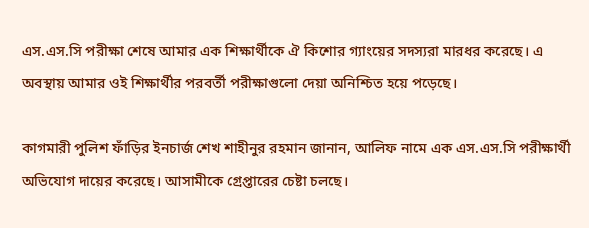এস.এস.সি পরীক্ষা শেষে আমার এক শিক্ষার্থীকে ঐ কিশোর গ্যাংয়ের সদস্যরা মারধর করেছে। এ অবস্থায় আমার ওই শিক্ষার্থীর পরবর্তী পরীক্ষাগুলো দেয়া অনিশ্চিত হয়ে পড়েছে।

কাগমারী পুলিশ ফাঁড়ির ইনচার্জ শেখ শাহীনুর রহমান জানান, আলিফ নামে এক এস.এস.সি পরীক্ষার্থী অভিযোগ দায়ের করেছে। আসামীকে গ্রেপ্তারের চেষ্টা চলছে।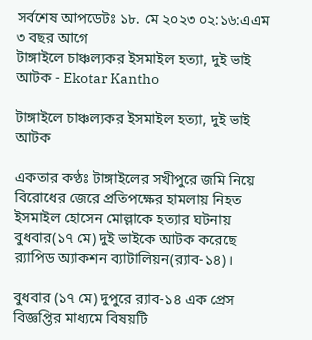সর্বশেষ আপডেটঃ ১৮. মে ২০২৩ ০২:১৬:এএম ৩ বছর আগে
টাঙ্গাইলে চাঞ্চল্যকর ইসমাইল হত্যা, দুই ভাই আটক - Ekotar Kantho

টাঙ্গাইলে চাঞ্চল্যকর ইসমাইল হত্যা, দুই ভাই আটক

একতার কণ্ঠঃ টাঙ্গাইলের সখীপুরে জমি নিয়ে বিরোধের জেরে প্রতিপক্ষের হামলায় নিহত ইসমাইল হোসেন মোল্লাকে হত্যার ঘটনায় বুধবার(১৭ মে) দুই ভাইকে আটক করেছে র‌্যাপিড অ্যাকশন ব্যাটালিয়ন(র‌্যাব-১৪)।

বুধবার (১৭ মে) দুপুরে র‌্যাব-১৪ এক প্রেস বিজ্ঞপ্তির মাধ্যমে বিষয়টি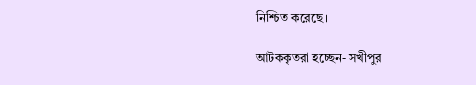নিশ্চিত করেছে।

আটককৃতরা হচ্ছেন- সখীপুর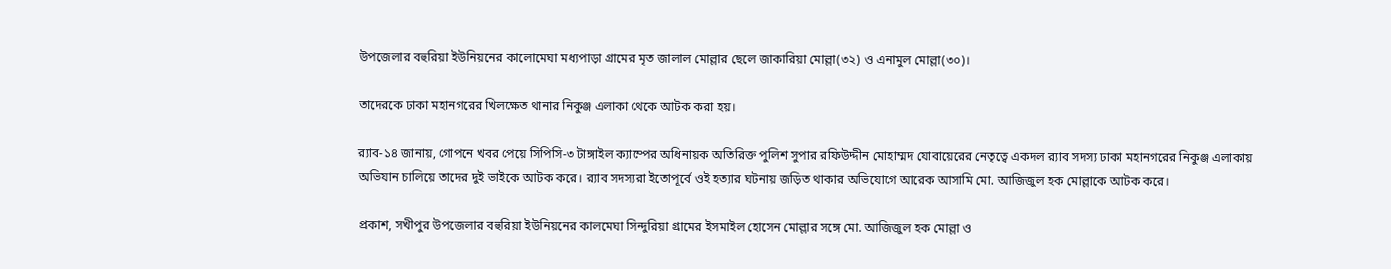উপজেলার বহুরিয়া ইউনিয়নের কালোমেঘা মধ্যপাড়া গ্রামের মৃত জালাল মোল্লার ছেলে জাকারিয়া মোল্লা(৩২) ও এনামুল মোল্লা(৩০)।

তাদেরকে ঢাকা মহানগরের খিলক্ষেত থানার নিকুঞ্জ এলাকা থেকে আটক করা হয়।

র‌্যাব-১৪ জানায়, গোপনে খবর পেয়ে সিপিসি-৩ টাঙ্গাইল ক্যাম্পের অধিনায়ক অতিরিক্ত পুলিশ সুপার রফিউদ্দীন মোহাম্মদ যোবায়েরের নেতৃত্বে একদল র‌্যাব সদস্য ঢাকা মহানগরের নিকুঞ্জ এলাকায় অভিযান চালিয়ে তাদের দুই ভাইকে আটক করে। র‌্যাব সদস্যরা ইতোপূর্বে ওই হত্যার ঘটনায় জড়িত থাকার অভিযোগে আরেক আসামি মো. আজিজুল হক মোল্লাকে আটক করে।

প্রকাশ, সখীপুর উপজেলার বহুরিয়া ইউনিয়নের কালমেঘা সিন্দুরিয়া গ্রামের ইসমাইল হোসেন মোল্লার সঙ্গে মো. আজিজুল হক মোল্লা ও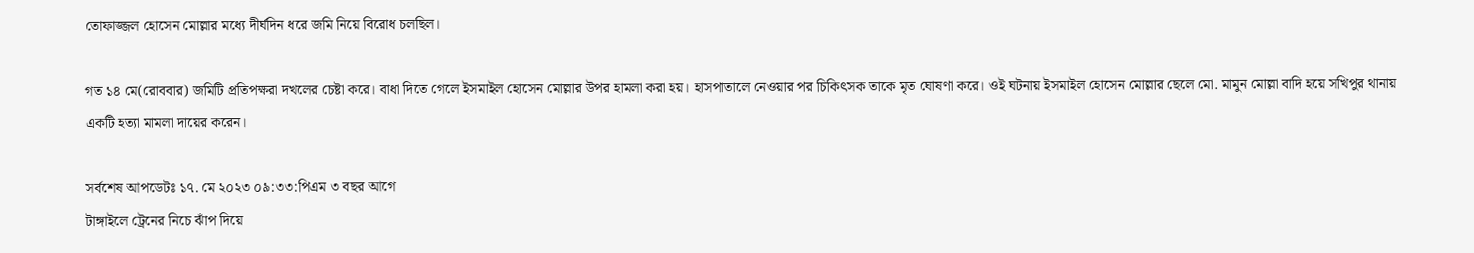তোফাজ্জল হোসেন মোল্লার মধ্যে দীর্ঘদিন ধরে জমি নিয়ে বিরোধ চলছিল।

গত ১৪ মে(রোববার) জমিটি প্রতিপক্ষরা দখলের চেষ্টা করে। বাধা দিতে গেলে ইসমাইল হোসেন মোল্লার উপর হামলা করা হয়। হাসপাতালে নেওয়ার পর চিকিৎসক তাকে মৃত ঘোষণা করে। ওই ঘটনায় ইসমাইল হোসেন মোল্লার ছেলে মো. মামুন মোল্লা বাদি হয়ে সখিপুর থানায় একটি হত্যা মামলা দায়ের করেন।

সর্বশেষ আপডেটঃ ১৭. মে ২০২৩ ০৯:৩৩:পিএম ৩ বছর আগে
টাঙ্গাইলে ট্রেনের নিচে ঝাঁপ দিয়ে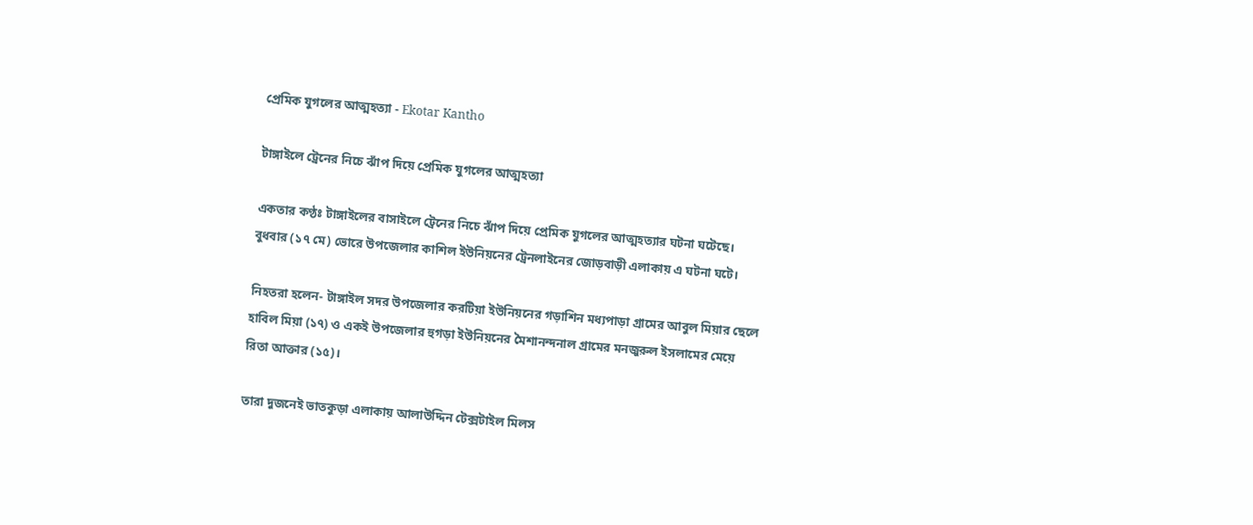প্রেমিক যুগলের আত্মহত্যা - Ekotar Kantho

টাঙ্গাইলে ট্রেনের নিচে ঝাঁপ দিয়ে প্রেমিক যুগলের আত্মহত্যা

একতার কণ্ঠঃ টাঙ্গাইলের বাসাইলে ট্রেনের নিচে ঝাঁপ দিয়ে প্রেমিক যুগলের আত্মহত্যার ঘটনা ঘটেছে। বুধবার (১৭ মে) ভোরে উপজেলার কাশিল ইউনিয়নের ট্রেনলাইনের জোড়বাড়ী এলাকায় এ ঘটনা ঘটে।

নিহতরা হলেন- টাঙ্গাইল সদর উপজেলার করটিয়া ইউনিয়নের গড়াশিন মধ্যপাড়া গ্রামের আবুল মিয়ার ছেলে হাবিল মিয়া (১৭) ও একই উপজেলার হুগড়া ইউনিয়নের মৈশানন্দনাল গ্রামের মনজুরুল ইসলামের মেয়ে রিতা আক্তার (১৫)।

তারা দুজনেই ভাতকুড়া এলাকায় আলাউদ্দিন টেক্সটাইল মিলস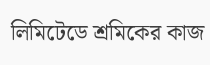লিমিটেডে শ্রমিকের কাজ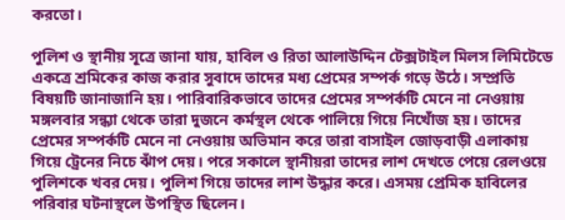করতো।

পুলিশ ও স্থানীয় সূত্রে জানা যায়, হাবিল ও রিতা আলাউদ্দিন টেক্সটাইল মিলস লিমিটেডে একত্রে শ্রমিকের কাজ করার সুবাদে তাদের মধ্য প্রেমের সম্পর্ক গড়ে উঠে। সম্প্রতি বিষয়টি জানাজানি হয়। পারিবারিকভাবে তাদের প্রেমের সম্পর্কটি মেনে না নেওয়ায় মঙ্গলবার সন্ধ্যা থেকে তারা দুজনে কর্মস্থল থেকে পালিয়ে গিয়ে নিখোঁজ হয়। তাদের প্রেমের সম্পর্কটি মেনে না নেওয়ায় অভিমান করে তারা বাসাইল জোড়বাড়ী এলাকায় গিয়ে ট্রেনের নিচে ঝাঁপ দেয়। পরে সকালে স্থানীয়রা তাদের লাশ দেখতে পেয়ে রেলওয়ে পুলিশকে খবর দেয়। পুলিশ গিয়ে তাদের লাশ উদ্ধার করে। এসময় প্রেমিক হাবিলের পরিবার ঘটনাস্থলে উপস্থিত ছিলেন।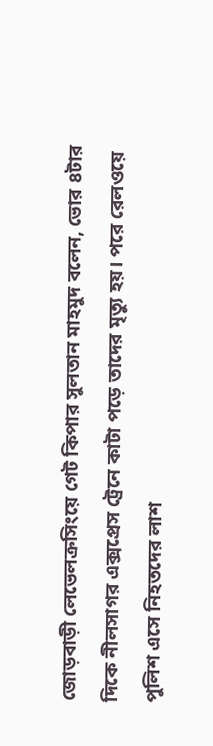জোড়বাড়ী লেভেলক্রসিংয়ে গেট কিপার সুলতান মাহমুদ বলেন, ভোর ৪টার দিকে নীলসাগর এক্সপ্রেস ট্রেনে কাটা পড়ে তাদের মৃত্যু হয়। পরে রেলওয়ে পুলিশ এসে নিহতদের লাশ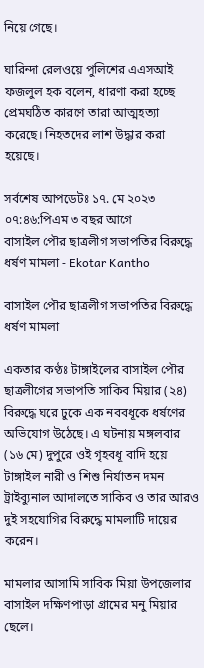নিয়ে গেছে।

ঘারিন্দা রেলওয়ে পুলিশের এএসআই ফজলুল হক বলেন, ধারণা করা হচ্ছে প্রেমঘঠিত কারণে তারা আত্মহত্যা করেছে। নিহতদের লাশ উদ্ধার করা হয়েছে।

সর্বশেষ আপডেটঃ ১৭. মে ২০২৩ ০৭:৪৬:পিএম ৩ বছর আগে
বাসাইল পৌর ছাত্রলীগ সভাপতির বিরুদ্ধে ধর্ষণ মামলা - Ekotar Kantho

বাসাইল পৌর ছাত্রলীগ সভাপতির বিরুদ্ধে ধর্ষণ মামলা

একতার কণ্ঠঃ টাঙ্গাইলের বাসাইল পৌর ছাত্রলীগের সভাপতি সাকিব মিয়ার (২৪) বিরুদ্ধে ঘরে ঢুকে এক নববধূকে ধর্ষণের অভিযোগ উঠেছে। এ ঘটনায় মঙ্গলবার (১৬ মে) দুপুরে ওই গৃহবধূ বাদি হয়ে টাঙ্গাইল নারী ও শিশু নির্যাতন দমন ট্রাইব্যুনাল আদালতে সাকিব ও তার আরও দুই সহযোগির বিরুদ্ধে মামলাটি দায়ের করেন।

মামলার আসামি সাবিক মিয়া উপজেলার বাসাইল দক্ষিণপাড়া গ্রামের মনু মিয়ার ছেলে।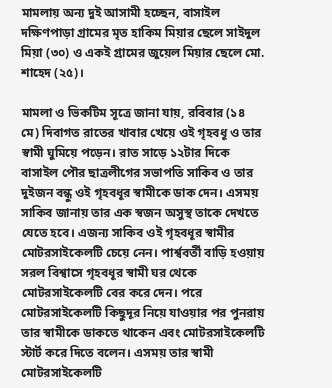মামলায় অন্য দুই আসামী হচ্ছেন, বাসাইল দক্ষিণপাড়া গ্রামের মৃত হাকিম মিয়ার ছেলে সাইদুল মিয়া (৩০) ও একই গ্রামের জুয়েল মিয়ার ছেলে মো. শাহেদ (২৫)।

মামলা ও ভিকটিম সূত্রে জানা যায়, রবিবার (১৪ মে) দিবাগত রাতের খাবার খেয়ে ওই গৃহবধূ ও তার স্বামী ঘুমিয়ে পড়েন। রাত সাড়ে ১২টার দিকে বাসাইল পৌর ছাত্রলীগের সভাপতি সাকিব ও তার দুইজন বন্ধু ওই গৃহবধূর স্বামীকে ডাক দেন। এসময় সাকিব জানায় তার এক স্বজন অসুস্থ তাকে দেখতে যেতে হবে। এজন্য সাকিব ওই গৃহবধূর স্বামীর মোটরসাইকেলটি চেয়ে নেন। পার্শ্ববর্তী বাড়ি হওয়ায় সরল বিশ্বাসে গৃহবধূর স্বামী ঘর থেকে মোটরসাইকেলটি বের করে দেন। পরে মোটরসাইকেলটি কিছুদূর নিয়ে যাওয়ার পর পুনরায় তার স্বামীকে ডাকতে থাকেন এবং মোটরসাইকেলটি স্টার্ট করে দিতে বলেন। এসময় তার স্বামী মোটরসাইকেলটি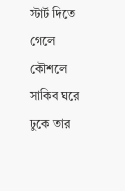স্টার্ট দিতে গেলে কৌশলে সাকিব ঘরে ঢুকে তার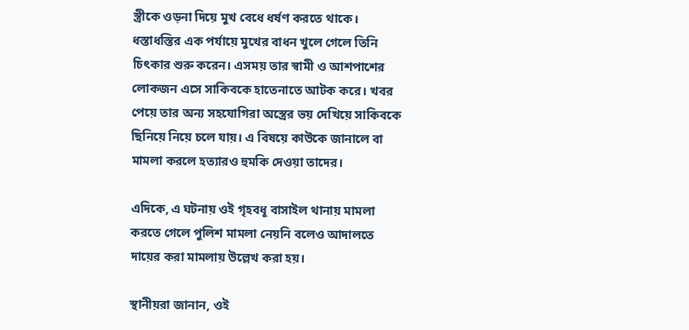স্ত্রীকে ওড়না দিয়ে মুখ বেধে ধর্ষণ করতে থাকে। ধস্তাধস্তির এক পর্যায়ে মুখের বাধন খুলে গেলে তিনি চিৎকার শুরু করেন। এসময় তার স্বামী ও আশপাশের লোকজন এসে সাকিবকে হাতেনাতে আটক করে। খবর পেয়ে তার অন্য সহযোগিরা অস্ত্রের ভয় দেখিয়ে সাকিবকে ছিনিয়ে নিয়ে চলে যায়। এ বিষয়ে কাউকে জানালে বা মামলা করলে হত্যারও হুমকি দেওয়া তাদের।

এদিকে, এ ঘটনায় ওই গৃহবধূ বাসাইল থানায় মামলা করতে গেলে পুলিশ মামলা নেয়নি বলেও আদালতে দায়ের করা মামলায় উল্লেখ করা হয়।

স্থানীয়রা জানান, ওই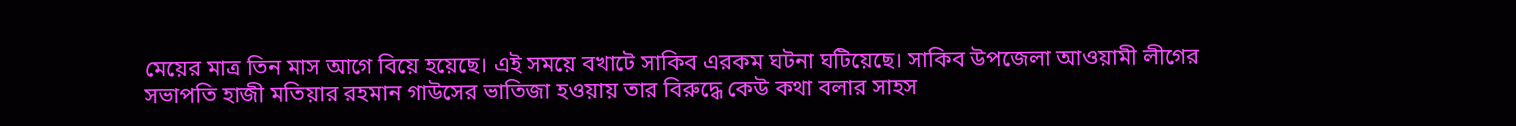মেয়ের মাত্র তিন মাস আগে বিয়ে হয়েছে। এই সময়ে বখাটে সাকিব এরকম ঘটনা ঘটিয়েছে। সাকিব উপজেলা আওয়ামী লীগের সভাপতি হাজী মতিয়ার রহমান গাউসের ভাতিজা হওয়ায় তার বিরুদ্ধে কেউ কথা বলার সাহস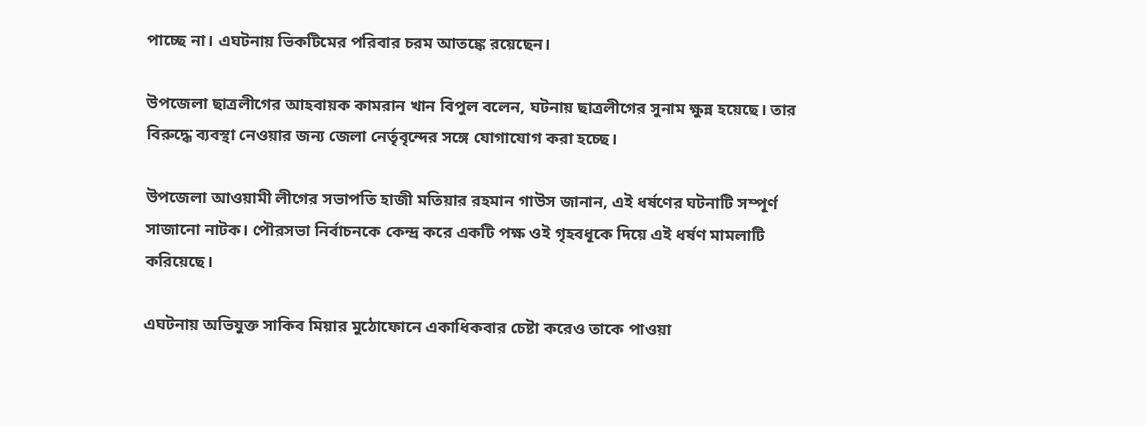পাচ্ছে না। এঘটনায় ভিকটিমের পরিবার চরম আতঙ্কে রয়েছেন।

উপজেলা ছাত্রলীগের আহবায়ক কামরান খান বিপুল বলেন, ঘটনায় ছাত্রলীগের সুনাম ক্ষুন্ন হয়েছে। তার বিরুদ্ধে ব্যবস্থা নেওয়ার জন্য জেলা নের্তৃবৃন্দের সঙ্গে যোগাযোগ করা হচ্ছে।

উপজেলা আওয়ামী লীগের সভাপতি হাজী মতিয়ার রহমান গাউস জানান, এই ধর্ষণের ঘটনাটি সম্পূর্ণ সাজানো নাটক। পৌরসভা নির্বাচনকে কেন্দ্র করে একটি পক্ষ ওই গৃহবধূকে দিয়ে এই ধর্ষণ মামলাটি করিয়েছে।

এঘটনায় অভিযুক্ত সাকিব মিয়ার মুঠোফোনে একাধিকবার চেষ্টা করেও তাকে পাওয়া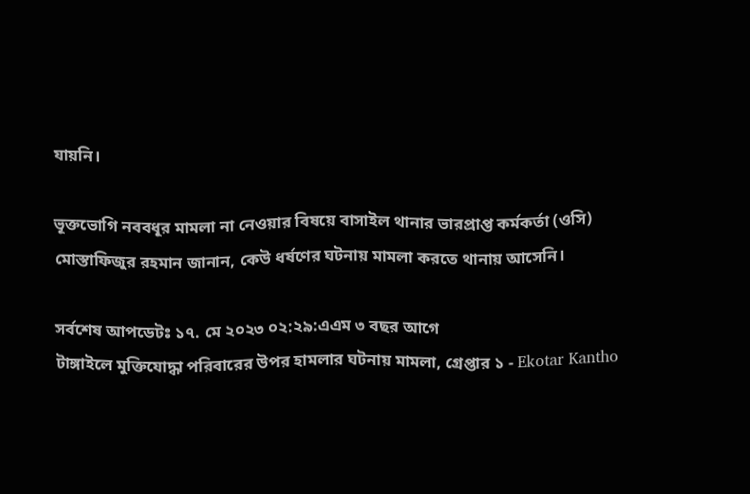যায়নি।

ভূক্তভোগি নববধূর মামলা না নেওয়ার বিষয়ে বাসাইল থানার ভারপ্রাপ্ত কর্মকর্তা (ওসি) মোস্তাফিজুর রহমান জানান, কেউ ধর্ষণের ঘটনায় মামলা করতে থানায় আসেনি।

সর্বশেষ আপডেটঃ ১৭. মে ২০২৩ ০২:২৯:এএম ৩ বছর আগে
টাঙ্গাইলে মুক্তিযোদ্ধা পরিবারের উপর হামলার ঘটনায় মামলা, গ্রেপ্তার ১ - Ekotar Kantho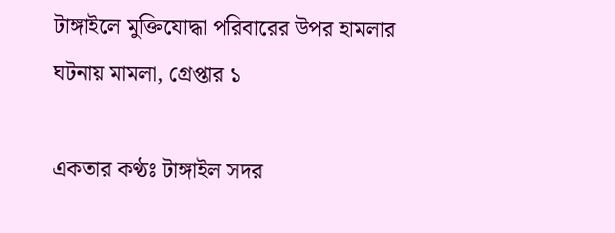টাঙ্গাইলে মুক্তিযোদ্ধা পরিবারের উপর হামলার ঘটনায় মামলা, গ্রেপ্তার ১

একতার কণ্ঠঃ টাঙ্গাইল সদর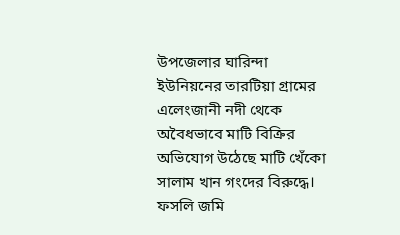উপজেলার ঘারিন্দা ইউনিয়নের তারটিয়া গ্রামের এলেংজানী নদী থেকে অবৈধভাবে মাটি বিক্রির অভিযোগ উঠেছে মাটি খেঁকো সালাম খান গংদের বিরুদ্ধে। ফসলি জমি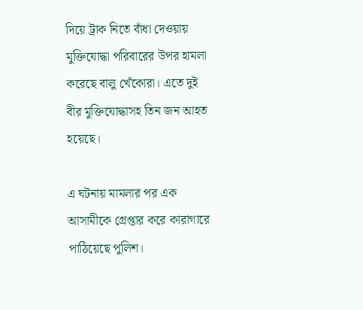দিয়ে ট্রাক নিতে বাঁধা দেওয়ায় মুক্তিযোদ্ধা পরিবারের উপর হামলা করেছে বালু খেঁকোরা। এতে দুই বীর মুক্তিযোদ্ধাসহ তিন জন আহত হয়েছে।

এ ঘটনায় মামলার পর এক আসামীকে গ্রেপ্তার করে কারাগারে পাঠিয়েছে পুলিশ।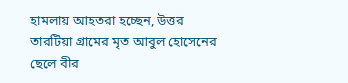হামলায় আহতরা হচ্ছেন, উত্তর তারটিয়া গ্রামের মৃত আবুল হোসেনের ছেলে বীর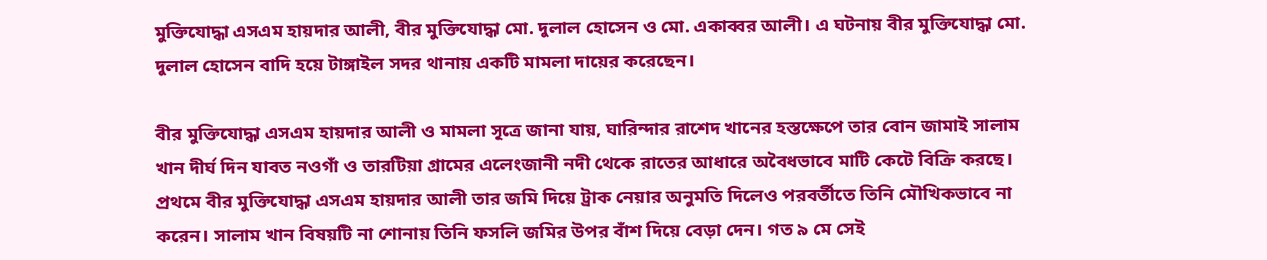মুক্তিযোদ্ধা এসএম হায়দার আলী, বীর মুক্তিযোদ্ধা মো. দুলাল হোসেন ও মো. একাব্বর আলী। এ ঘটনায় বীর মুক্তিযোদ্ধা মো. দুলাল হোসেন বাদি হয়ে টাঙ্গাইল সদর থানায় একটি মামলা দায়ের করেছেন।

বীর মুক্তিযোদ্ধা এসএম হায়দার আলী ও মামলা সূত্রে জানা যায়, ঘারিন্দার রাশেদ খানের হস্তক্ষেপে তার বোন জামাই সালাম খান দীর্ঘ দিন যাবত নওগাঁ ও তারটিয়া গ্রামের এলেংজানী নদী থেকে রাতের আধারে অবৈধভাবে মাটি কেটে বিক্রি করছে। প্রথমে বীর মুক্তিযোদ্ধা এসএম হায়দার আলী তার জমি দিয়ে ট্রাক নেয়ার অনুমতি দিলেও পরবর্তীতে তিনি মৌখিকভাবে না করেন। সালাম খান বিষয়টি না শোনায় তিনি ফসলি জমির উপর বাঁশ দিয়ে বেড়া দেন। গত ৯ মে সেই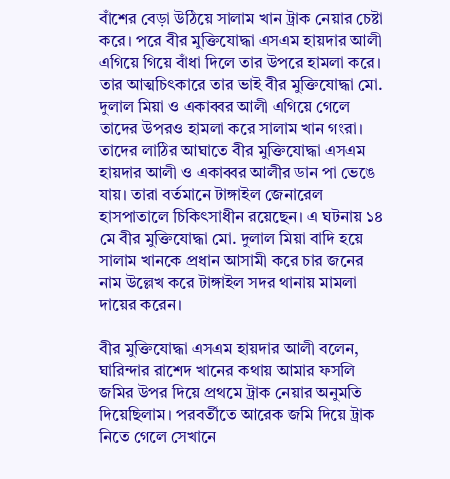বাঁশের বেড়া উঠিয়ে সালাম খান ট্রাক নেয়ার চেষ্টা করে। পরে বীর মুক্তিযোদ্ধা এসএম হায়দার আলী এগিয়ে গিয়ে বাঁধা দিলে তার উপরে হামলা করে। তার আত্মচিৎকারে তার ভাই বীর মুক্তিযোদ্ধা মো. দুলাল মিয়া ও একাব্বর আলী এগিয়ে গেলে তাদের উপরও হামলা করে সালাম খান গংরা। তাদের লাঠির আঘাতে বীর মুক্তিযোদ্ধা এসএম হায়দার আলী ও একাব্বর আলীর ডান পা ভেঙে যায়। তারা বর্তমানে টাঙ্গাইল জেনারেল হাসপাতালে চিকিৎসাধীন রয়েছেন। এ ঘটনায় ১৪ মে বীর মুক্তিযোদ্ধা মো. দুলাল মিয়া বাদি হয়ে সালাম খানকে প্রধান আসামী করে চার জনের নাম উল্লেখ করে টাঙ্গাইল সদর থানায় মামলা দায়ের করেন।

বীর মুক্তিযোদ্ধা এসএম হায়দার আলী বলেন, ঘারিন্দার রাশেদ খানের কথায় আমার ফসলি জমির উপর দিয়ে প্রথমে ট্রাক নেয়ার অনুমতি দিয়েছিলাম। পরবর্তীতে আরেক জমি দিয়ে ট্রাক নিতে গেলে সেখানে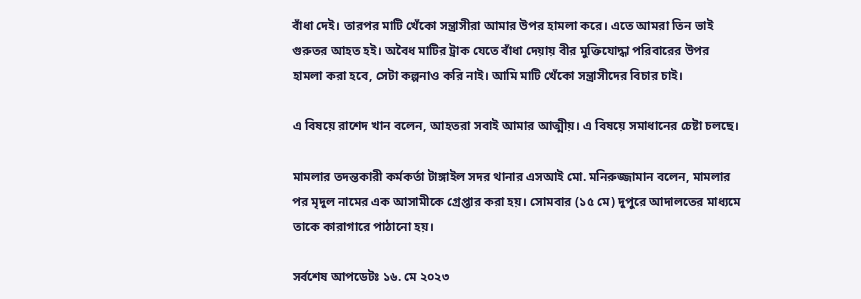বাঁধা দেই। তারপর মাটি খেঁকো সন্ত্রাসীরা আমার উপর হামলা করে। এতে আমরা তিন ভাই গুরুতর আহত হই। অবৈধ মাটির ট্রাক যেতে বাঁধা দেয়ায় বীর মুক্তিযোদ্ধা পরিবারের উপর হামলা করা হবে, সেটা কল্পনাও করি নাই। আমি মাটি খেঁকো সন্ত্রাসীদের বিচার চাই।

এ বিষয়ে রাশেদ খান বলেন, আহতরা সবাই আমার আত্মীয়। এ বিষয়ে সমাধানের চেষ্টা চলছে।

মামলার তদন্তকারী কর্মকর্তা টাঙ্গাইল সদর থানার এসআই মো. মনিরুজ্জামান বলেন, মামলার পর মৃদুল নামের এক আসামীকে গ্রেপ্তার করা হয়। সোমবার (১৫ মে) দুপুরে আদালতের মাধ্যমে তাকে কারাগারে পাঠানো হয়।

সর্বশেষ আপডেটঃ ১৬. মে ২০২৩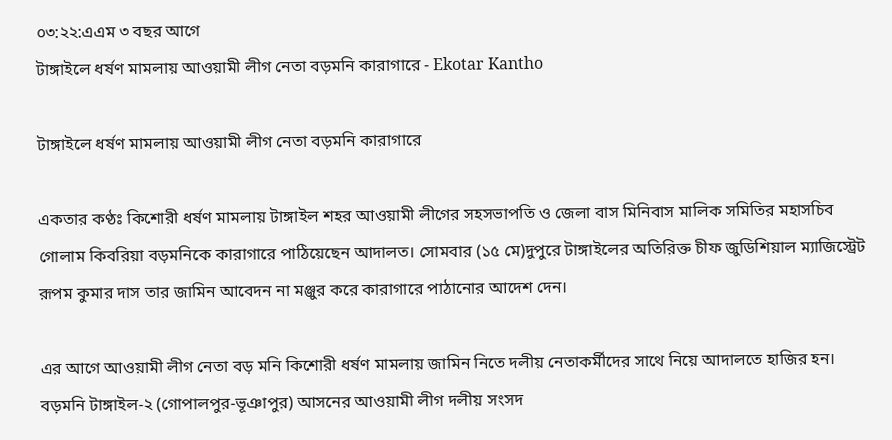০৩:২২:এএম ৩ বছর আগে
টাঙ্গাইলে ধর্ষণ মামলায় আওয়ামী লীগ নেতা বড়মনি কারাগারে - Ekotar Kantho

টাঙ্গাইলে ধর্ষণ মামলায় আওয়ামী লীগ নেতা বড়মনি কারাগারে

একতার কণ্ঠঃ কিশোরী ধর্ষণ মামলায় টাঙ্গাইল শহর আওয়ামী লীগের সহসভাপতি ও জেলা বাস মিনিবাস মালিক সমিতির মহাসচিব গোলাম কিবরিয়া বড়মনিকে কারাগারে পাঠিয়েছেন আদালত। সোমবার (১৫ মে)দুপুরে টাঙ্গাইলের অতিরিক্ত চীফ জুডিশিয়াল ম্যাজিস্ট্রেট রূপম কুমার দাস তার জামিন আবেদন না মঞ্জুর করে কারাগারে পাঠানোর আদেশ দেন।

এর আগে আওয়ামী লীগ নেতা বড় মনি কিশোরী ধর্ষণ মামলায় জামিন নিতে দলীয় নেতাকর্মীদের সাথে নিয়ে আদালতে হাজির হন। বড়মনি টাঙ্গাইল-২ (গোপালপুর-ভূঞাপুর) আসনের আওয়ামী লীগ দলীয় সংসদ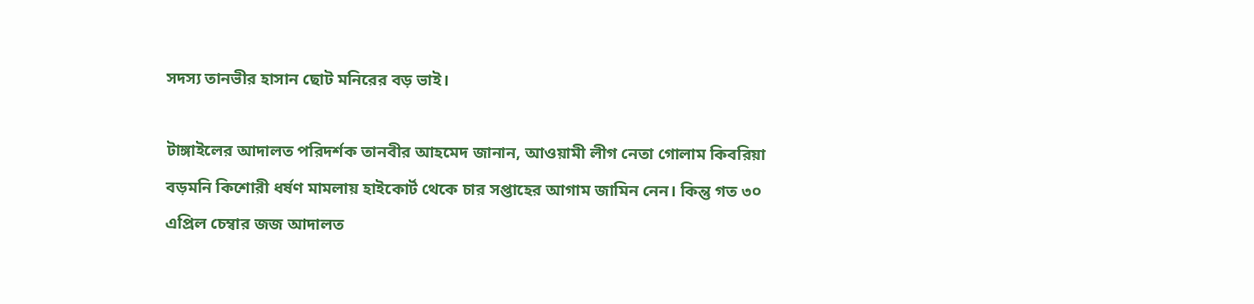সদস্য তানভীর হাসান ছোট মনিরের বড় ভাই।

টাঙ্গাইলের আদালত পরিদর্শক তানবীর আহমেদ জানান, আওয়ামী লীগ নেতা গোলাম কিবরিয়া বড়মনি কিশোরী ধর্ষণ মামলায় হাইকোর্ট থেকে চার সপ্তাহের আগাম জামিন নেন। কিন্তু গত ৩০ এপ্রিল চেম্বার জজ আদালত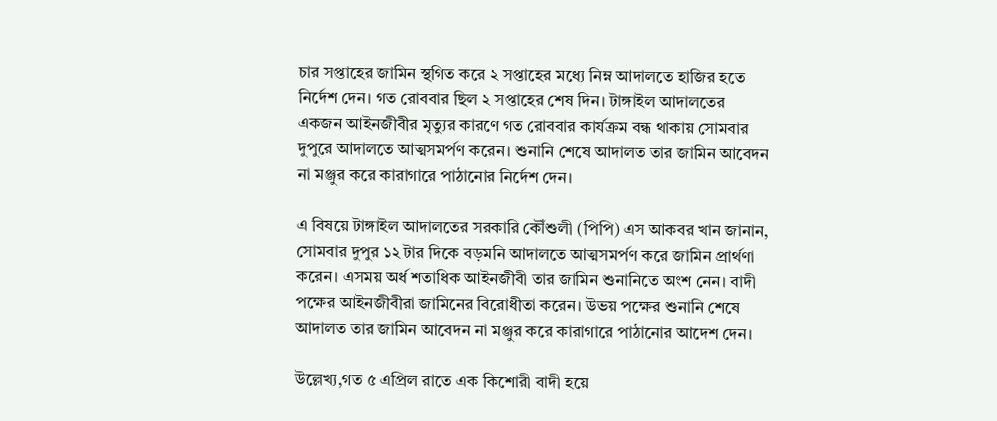চার সপ্তাহের জামিন স্থগিত করে ২ সপ্তাহের মধ্যে নিম্ন আদালতে হাজির হতে নির্দেশ দেন। গত রোববার ছিল ২ সপ্তাহের শেষ দিন। টাঙ্গাইল আদালতের একজন আইনজীবীর মৃত্যুর কারণে গত রোববার কার্যক্রম বন্ধ থাকায় সোমবার দুপুরে আদালতে আত্মসমর্পণ করেন। শুনানি শেষে আদালত তার জামিন আবেদন না মঞ্জুর করে কারাগারে পাঠানোর নির্দেশ দেন।

এ বিষয়ে টাঙ্গাইল আদালতের সরকারি কৌঁশুলী (পিপি) এস আকবর খান জানান, সোমবার দুপুর ১২ টার দিকে বড়মনি আদালতে আত্মসমর্পণ করে জামিন প্রার্থণা করেন। এসময় অর্ধ শতাধিক আইনজীবী তার জামিন শুনানিতে অংশ নেন। বাদী পক্ষের আইনজীবীরা জামিনের বিরোধীতা করেন। উভয় পক্ষের শুনানি শেষে আদালত তার জামিন আবেদন না মঞ্জুর করে কারাগারে পাঠানোর আদেশ দেন।

উল্লেখ্য,গত ৫ এপ্রিল রাতে এক কিশোরী বাদী হয়ে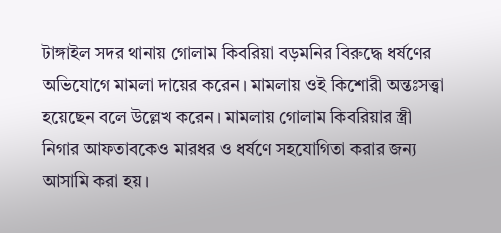টাঙ্গাইল সদর থানায় গোলাম কিবরিয়া বড়মনির বিরুদ্ধে ধর্ষণের অভিযোগে মামলা দায়ের করেন। মামলায় ওই কিশোরী অন্তঃসত্ত্বা হয়েছেন বলে উল্লেখ করেন। মামলায় গোলাম কিবরিয়ার স্ত্রী নিগার আফতাবকেও মারধর ও ধর্ষণে সহযোগিতা করার জন্য আসামি করা হয়।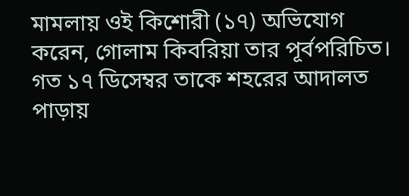মামলায় ওই কিশোরী (১৭) অভিযোগ করেন, গোলাম কিবরিয়া তার পূর্বপরিচিত। গত ১৭ ডিসেম্বর তাকে শহরের আদালত পাড়ায়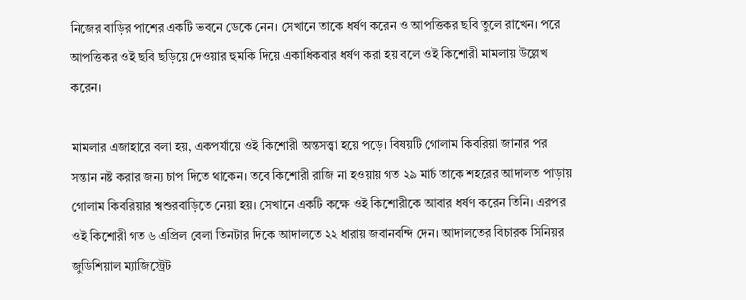নিজের বাড়ির পাশের একটি ভবনে ডেকে নেন। সেখানে তাকে ধর্ষণ করেন ও আপত্তিকর ছবি তুলে রাখেন। পরে আপত্তিকর ওই ছবি ছড়িয়ে দেওয়ার হুমকি দিয়ে একাধিকবার ধর্ষণ করা হয় বলে ওই কিশোরী মামলায় উল্লেখ করেন।

মামলার এজাহারে বলা হয়, একপর্যায়ে ওই কিশোরী অন্তসত্ত্বা হয়ে পড়ে। বিষয়টি গোলাম কিবরিয়া জানার পর সন্তান নষ্ট করার জন্য চাপ দিতে থাকেন। তবে কিশোরী রাজি না হওয়ায় গত ২৯ মার্চ তাকে শহরের আদালত পাড়ায় গোলাম কিবরিয়ার শ্বশুরবাড়িতে নেয়া হয়। সেখানে একটি কক্ষে ওই কিশোরীকে আবার ধর্ষণ করেন তিনি। এরপর ওই কিশোরী গত ৬ এপ্রিল বেলা তিনটার দিকে আদালতে ২২ ধারায় জবানবন্দি দেন। আদালতের বিচারক সিনিয়র জুডিশিয়াল ম্যাজিস্ট্রেট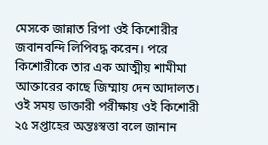মেসকে জান্নাত রিপা ওই কিশোরীর জবানবন্দি লিপিবদ্ধ করেন। পরে কিশোরীকে তার এক আত্মীয় শামীমা আক্তারের কাছে জিম্মায় দেন আদালত। ওই সময় ডাক্তারী পরীক্ষায় ওই কিশোরী ২৫ সপ্তাহের অন্তঃস্বত্তা বলে জানান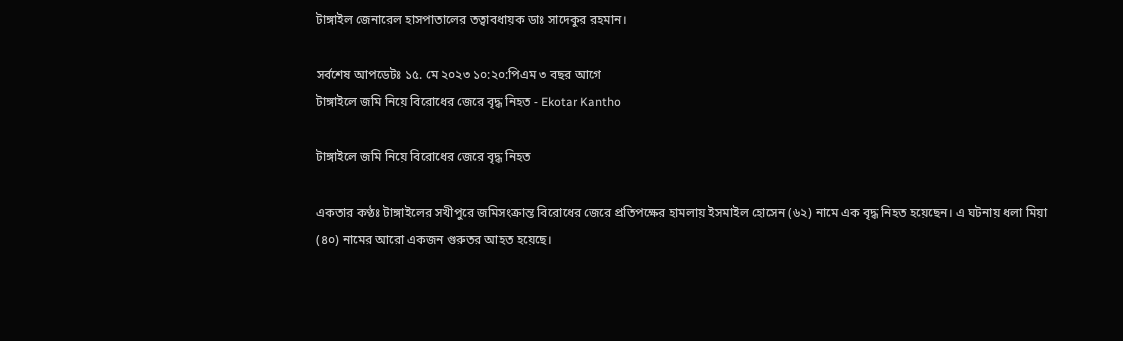টাঙ্গাইল জেনারেল হাসপাতালের তত্বাবধায়ক ডাঃ সাদেকুর রহমান।

সর্বশেষ আপডেটঃ ১৫. মে ২০২৩ ১০:২০:পিএম ৩ বছর আগে
টাঙ্গাইলে জমি নিয়ে বিরোধের জেরে বৃদ্ধ নিহত - Ekotar Kantho

টাঙ্গাইলে জমি নিয়ে বিরোধের জেরে বৃদ্ধ নিহত

একতার কণ্ঠঃ টাঙ্গাইলের সখীপুরে জমিসংক্রান্ত বিরোধের জেরে প্রতিপক্ষের হামলায় ইসমাইল হোসেন (৬২) নামে এক বৃদ্ধ নিহত হয়েছেন। এ ঘটনায় ধলা মিয়া (৪০) নামের আরো একজন গুরুতর আহত হয়েছে।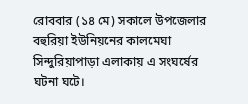রোববার (১৪ মে) সকালে উপজেলার বহুরিয়া ইউনিয়নের কালমেঘা সিন্দুরিয়াপাড়া এলাকায় এ সংঘর্ষের ঘটনা ঘটে।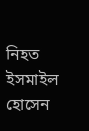নিহত ইসমাইল হোসেন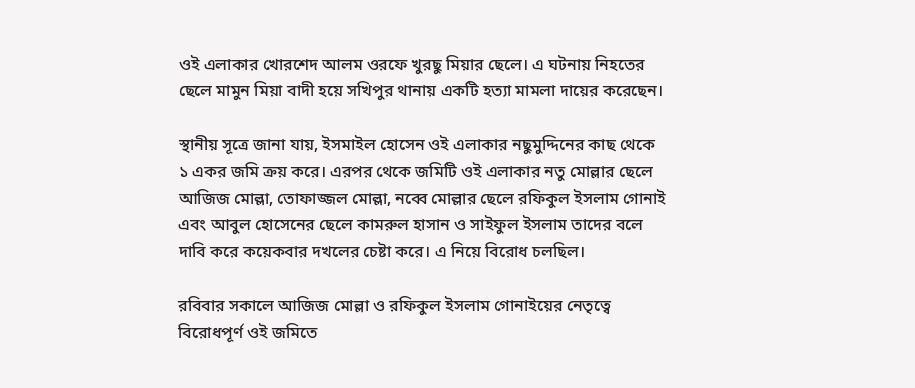ওই এলাকার খোরশেদ আলম ওরফে খুরছু মিয়ার ছেলে। এ ঘটনায় নিহতের ছেলে মামুন মিয়া বাদী হয়ে সখিপুর থানায় একটি হত্যা মামলা দায়ের করেছেন।

স্থানীয় সূত্রে জানা যায়, ইসমাইল হোসেন ওই এলাকার নছুমুদ্দিনের কাছ থেকে ১ একর জমি ক্রয় করে। এরপর থেকে জমিটি ওই এলাকার নতু মোল্লার ছেলে আজিজ মোল্লা, তোফাজ্জল মোল্লা, নব্বে মোল্লার ছেলে রফিকুল ইসলাম গোনাই এবং আবুল হোসেনের ছেলে কামরুল হাসান ও সাইফুল ইসলাম তাদের বলে দাবি করে কয়েকবার দখলের চেষ্টা করে। এ নিয়ে বিরোধ চলছিল।

রবিবার সকালে আজিজ মোল্লা ও রফিকুল ইসলাম গোনাইয়ের নেতৃত্বে বিরোধপূর্ণ ওই জমিতে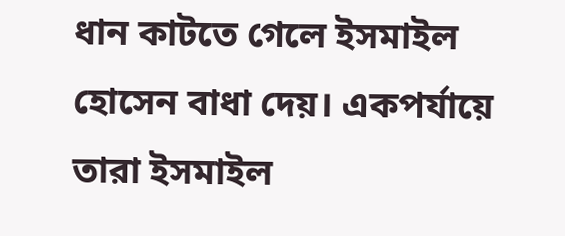ধান কাটতে গেলে ইসমাইল হোসেন বাধা দেয়। একপর্যায়ে তারা ইসমাইল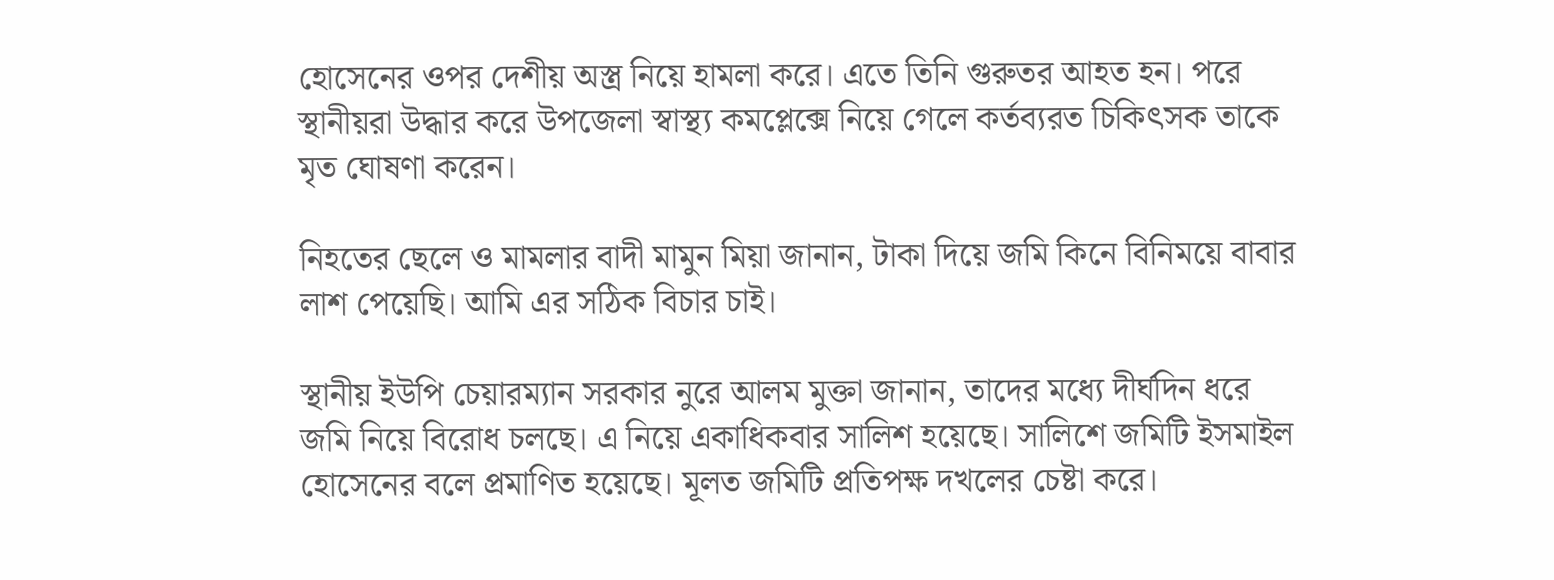হোসেনের ওপর দেশীয় অস্ত্র নিয়ে হামলা করে। এতে তিনি গুরুতর আহত হন। পরে স্থানীয়রা উদ্ধার করে উপজেলা স্বাস্থ্য কমপ্লেক্সে নিয়ে গেলে কর্তব্যরত চিকিৎসক তাকে মৃত ঘোষণা করেন।

নিহতের ছেলে ও মামলার বাদী মামুন মিয়া জানান, টাকা দিয়ে জমি কিনে বিনিময়ে বাবার লাশ পেয়েছি। আমি এর সঠিক বিচার চাই।

স্থানীয় ইউপি চেয়ারম্যান সরকার নুরে আলম মুক্তা জানান, তাদের মধ্যে দীর্ঘদিন ধরে জমি নিয়ে বিরোধ চলছে। এ নিয়ে একাধিকবার সালিশ হয়েছে। সালিশে জমিটি ইসমাইল হোসেনের বলে প্রমাণিত হয়েছে। মূলত জমিটি প্রতিপক্ষ দখলের চেষ্টা করে।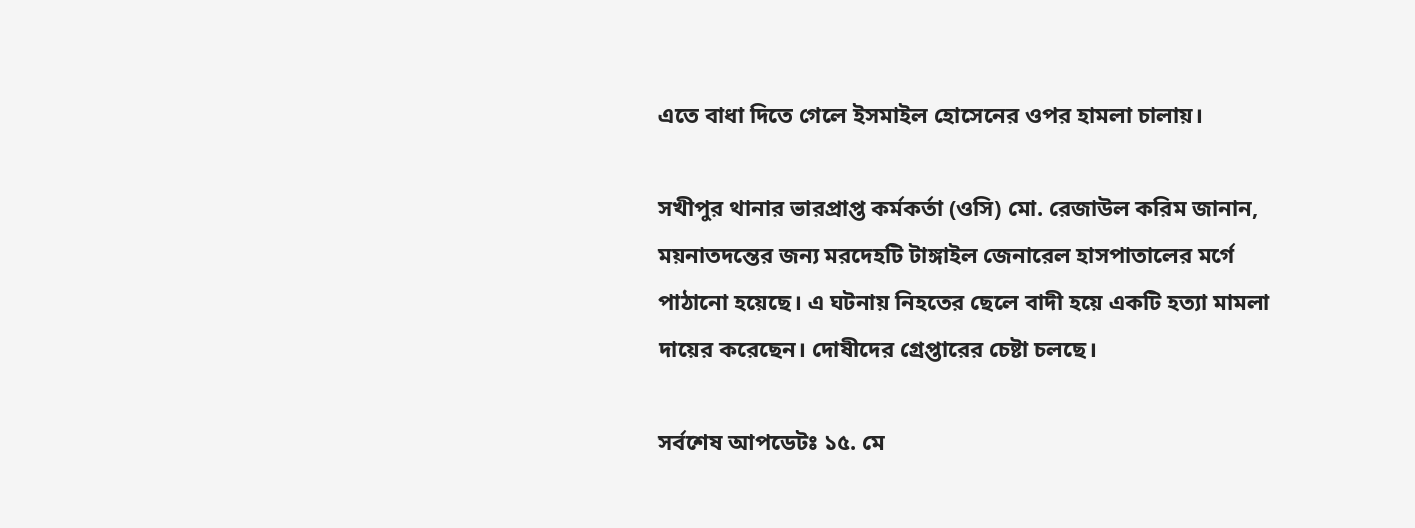এতে বাধা দিতে গেলে ইসমাইল হোসেনের ওপর হামলা চালায়।

সখীপুর থানার ভারপ্রাপ্ত কর্মকর্তা (ওসি) মো. রেজাউল করিম জানান, ময়নাতদন্তের জন্য মরদেহটি টাঙ্গাইল জেনারেল হাসপাতালের মর্গে পাঠানো হয়েছে। এ ঘটনায় নিহতের ছেলে বাদী হয়ে একটি হত্যা মামলা দায়ের করেছেন। দোষীদের গ্রেপ্তারের চেষ্টা চলছে।

সর্বশেষ আপডেটঃ ১৫. মে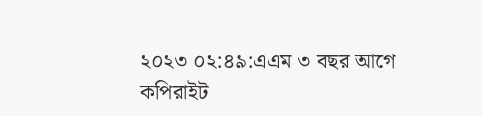২০২৩ ০২:৪৯:এএম ৩ বছর আগে
কপিরাইট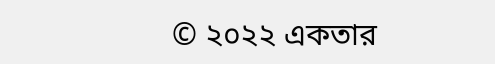© ২০২২ একতার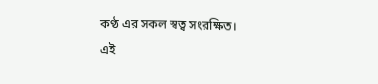কণ্ঠ এর সকল স্বত্ব সংরক্ষিত। এই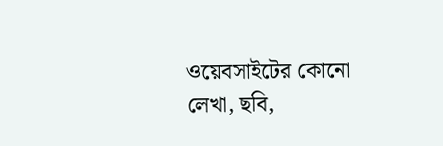ওয়েবসাইটের কোনো লেখা, ছবি,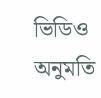ভিডিও অনুমতি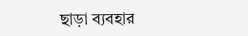ছাড়া ব্যবহার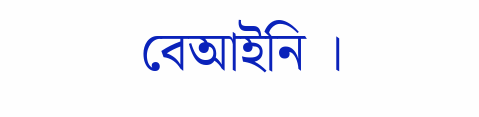বেআইনি ।